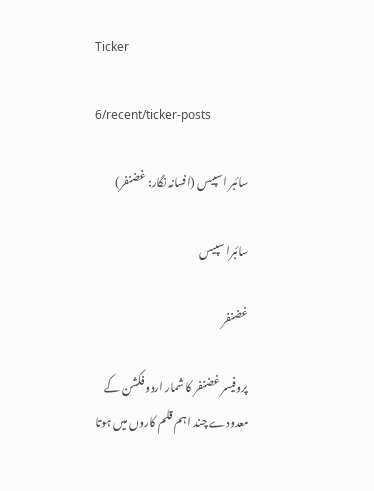Ticker

6/recent/ticker-posts

سائبر اسپیس (افسانہ نگار: غضنفر)

سائبرا سپیس

غضنفر

پروفیسر غضنفر کا شمار اردو فکشن کے معدودے چند اہم قلم کاروں میں ہوتا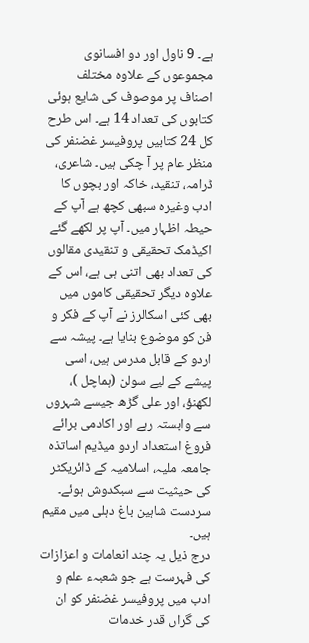ہے۔ 9 ناول اور دو افسانوی مجموعوں کے علاوہ مختلف اصناف پر موصوف کی شایع ہوئی کتابوں کی تعداد 14 ہے۔ اس طرح کل 24 کتابیں پروفیسر غضنفر کی منظر عام پر آ چکی ہیں۔ شاعری، ڈرامہ، تنقید، خاکہ اور بچوں کا ادب وغیرہ سبھی کچھ ہے آپ کے حیطہ اظہار میں۔ آپ پر لکھے گئے اکیڈمک تحقیقی و تنقیدی مقالوں کی تعداد بھی اتنی ہی ہے، اس کے علاوہ دیگر تحقیقی کاموں میں بھی کئی اسکالرز نے آپ کے فکر و فن کو موضوع بنایا ہے۔ پیشہ سے اردو کے قابل مدرس ہیں، اسی پیشے کے لیے سولن (ہماچل )، لکھنؤ، اور علی گڑھ جیسے شہروں سے وابستہ رہے اور اکادمی برائے فروغ استعداد اردو میڈیم اساتذہ جامعہ ملیہ، اسلامیہ کے ڈائریکٹر کی حیثیت سے سبکدوش ہوئے۔ سردست شاہین باغ دہلی میں مقیم ہیں۔
درج ذیل یہ چند انعامات و اعزازات کی فہرست ہے جو شعبہء علم و ادب میں پروفیسر غضنفر کو ان کی گراں قدر خدمات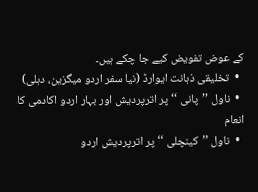کے عوض تفویض کیے جا چکے ہیں۔
  •  تخلیقی ذہانت ایوارڈ (نیا سفر اردو میگزین، دہلی)
  •  ناول ’’پانی ‘‘ پر اترپردیش اور بہار اردو اکادمی کا انعام
  •  ناول ’’کینچلی ‘‘ پر اترپردیش اردو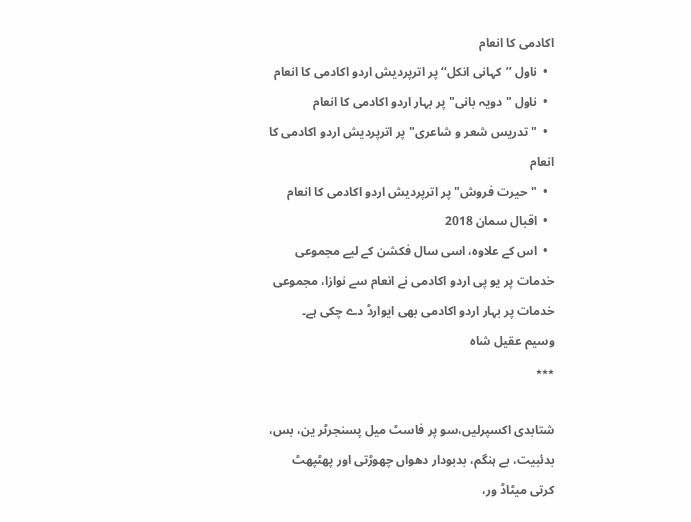اکادمی کا انعام
  •  ناول ’’کہانی انکل‘‘ پر اترپردیش اردو اکادمی کا انعام
  •  ناول "دویہ بانی" پر بہار اردو اکادمی کا انعام
  •  "تدریس شعر و شاعری" پر اترپردیش اردو اکادمی کا انعام
  •  "حیرت فروش" پر اترپردیش اردو اکادمی کا انعام
  •  اقبال سمان 2018
  •  اس کے علاوہ، اسی سال فکشن کے لیے مجموعی خدمات پر یو پی اردو اکادمی نے انعام سے نوازا، مجموعی خدمات پر بہار اردو اکادمی بھی ایوارڈ دے چکی ہے۔
وسیم عقیل شاہ
٭٭٭

شتابدی اکسپرلیں،سو پر فاسٹ میل پسنجرٹر ین، بس، بدئبیت، بے ہنگم، بدبودار دھواں چھوڑتی اور پھٹپھٹ کرتی میٹاڈ ور،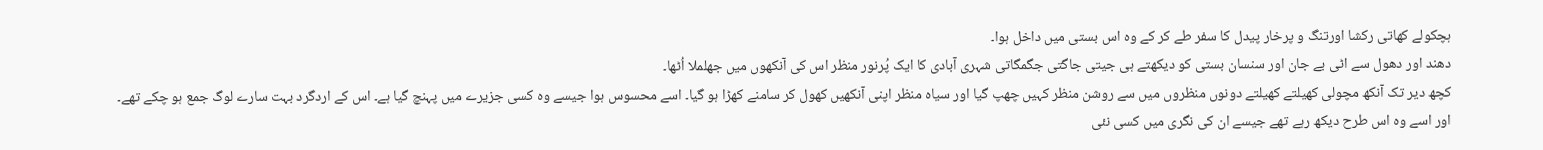ہچکولے کھاتی رکشا اورتنگ و پرخار پیدل کا سفر طے کر کے وہ اس بستی میں داخل ہوا۔
دھند اور دھول سے اٹی بے جان اور سنسان بستی کو دیکھتے ہی جیتی جاگتی جگمگاتی شہری آبادی کا ایک پُرنور منظر اس کی آنکھوں میں جھلملا اُٹھا۔
کچھ دیر تک آنکھ مچولی کھیلتے کھیلتے دونوں منظروں میں سے روشن منظر کہیں چھپ گیا اور سیاہ منظر اپنی آنکھیں کھول کر سامنے کھڑا ہو گیا۔ اسے محسوس ہوا جیسے وہ کسی جزیرے میں پہنچ گیا ہے۔ اس کے اردگرد بہت سارے لوگ جمع ہو چکے تھے۔ اور اسے وہ اس طرح دیکھ رہے تھے جیسے ان کی نگری میں کسی نئی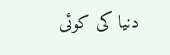دنیا کی کوئی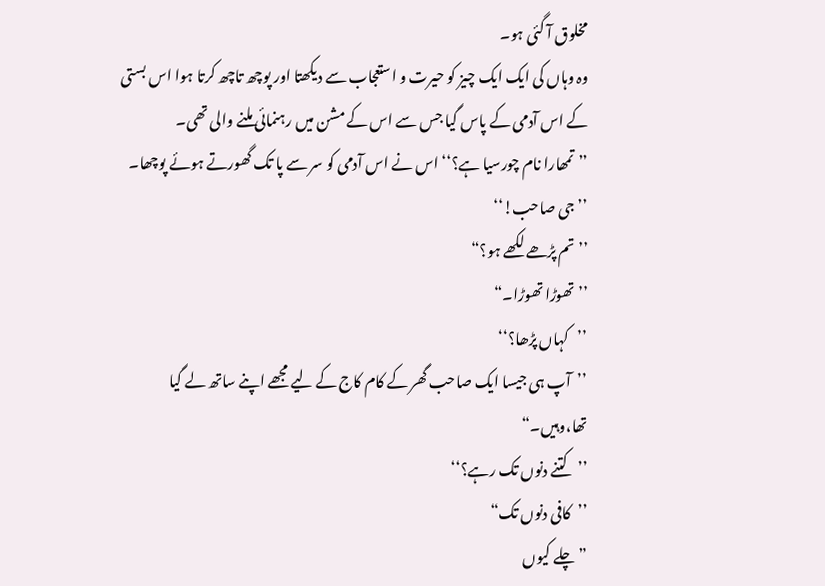مخلوق آ گئی ہو۔
وہ وہاں کی ایک ایک چیز کو حیرت و استعجاب سے دیکھتا اور پوچھ تاچھ کرتا ہوا اس بستی کے اس آدمی کے پاس گیا جس سے اس کے مشن میں رہنمائی ملنے والی تھی۔
’’تمھارا نام چورسیا ہے؟‘‘ اس نے اس آدمی کو سر سے پا تک گھورتے ہوئے پوچھا۔
’’جی صاحب!‘‘
’’تم پڑھے لکھے ہو؟“
’’تھوڑا تھوڑا۔“
’’کہاں پڑھا؟‘‘
’’آپ ہی جیسا ایک صاحب گھر کے کام کاج کے لیے مجھے اپنے ساتھ لے گیا تھا،وہیں۔“
’’کتنے دنوں تک رہے؟‘‘
’’کافی دنوں تک“
”چلے کیوں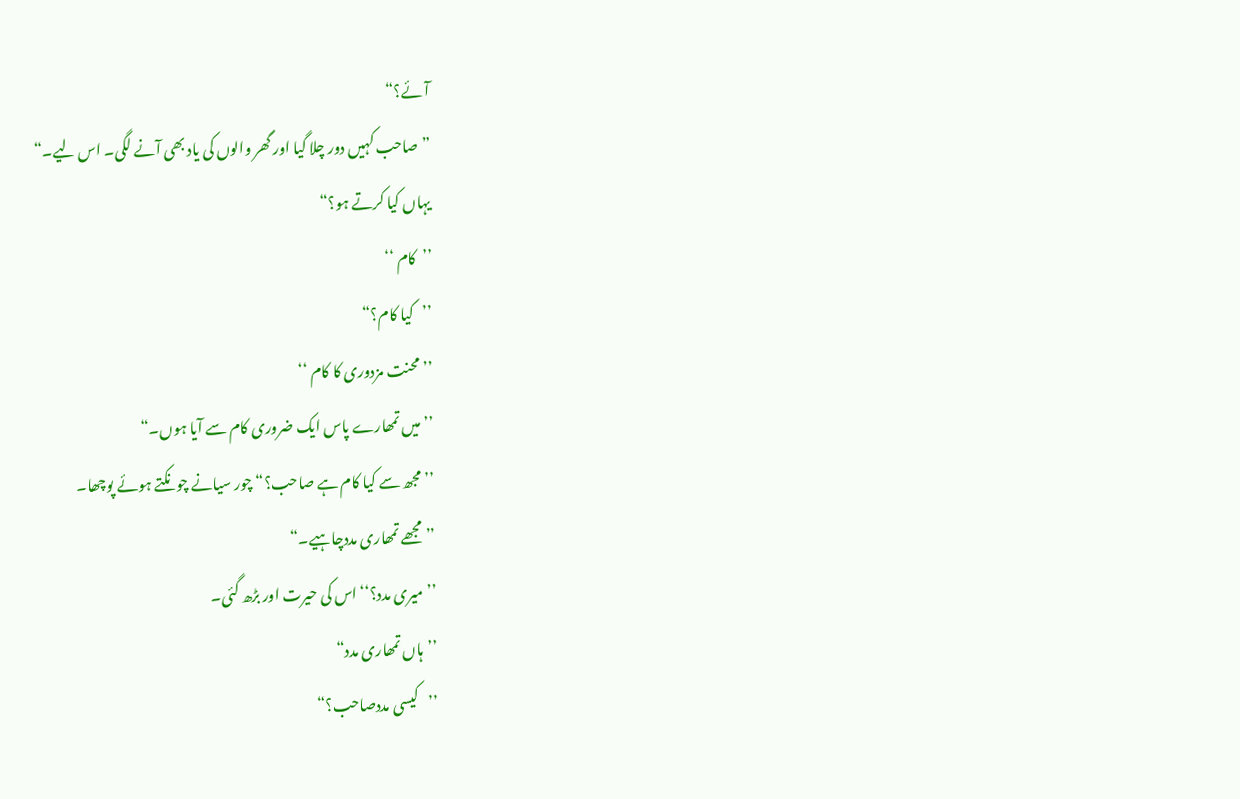آئے؟“
”صاحب کہیں دور چلا گیا اور گھر والوں کی یاد بھی آنے لگی۔ اس لیے۔“
یہاں کیا کرتے ہو؟“
’’کام ‘‘
’’کیا کام؟“
’’محنت مزدوری کا کام ‘‘
’’میں تمھارے پاس ایک ضروری کام سے آیا ہوں۔“
’’مجھ سے کیا کام ہے صاحب؟“ چور سیانے چونکتے ہوئے پوچھا۔
’’مجھے تمھاری مددچاہیے۔“
’’میری مدد؟‘‘اس کی حیرت اور بڑھ گئی۔
’’ہاں تمھاری مدد“
’’کیسی مددصاحب؟“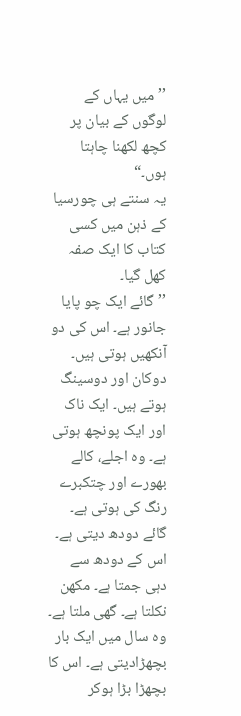’’میں یہاں کے لوگوں کے بیان پر کچھ لکھنا چاہتا ہوں۔“
یہ سنتے ہی چورسیا کے ذہن میں کسی کتاب کا ایک صفہ کھل گیا۔
’’گائے ایک چو پایا جانور ہے۔ اس کی دو آنکھیں ہوتی ہیں۔ دوکان اور دوسینگ ہوتے ہیں۔ ایک ناک اور ایک پونچھ ہوتی ہے۔ وہ اجلے، کالے بھورے اور چتکبرے رنگ کی ہوتی ہے۔ گائے دودھ دیتی ہے۔ اس کے دودھ سے دہی جمتا ہے۔ مکھن نکلتا ہے۔ گھی ملتا ہے۔ وہ سال میں ایک بار بچھڑادیتی ہے۔ اس کا بچھڑا بڑا ہوکر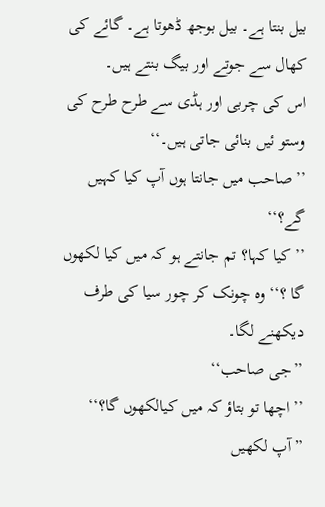بیل بنتا ہے۔ بیل بوجھ ڈھوتا ہے۔ گائے کی کھال سے جوتے اور بیگ بنتے ہیں۔
اس کی چربی اور ہڈی سے طرح طرح کی وستو ئیں بنائی جاتی ہیں۔‘‘
’’صاحب میں جانتا ہوں آپ کیا کہیں گے؟‘‘
’’ کیا کہا؟ تم جانتے ہو کہ میں کیا لکھوں گا ؟‘‘ وہ چونک کر چور سیا کی طرف دیکھنے لگا۔
’’جی صاحب‘‘
’’اچھا تو بتاؤ کہ میں کیالکھوں گا؟‘‘
”آپ لکھیں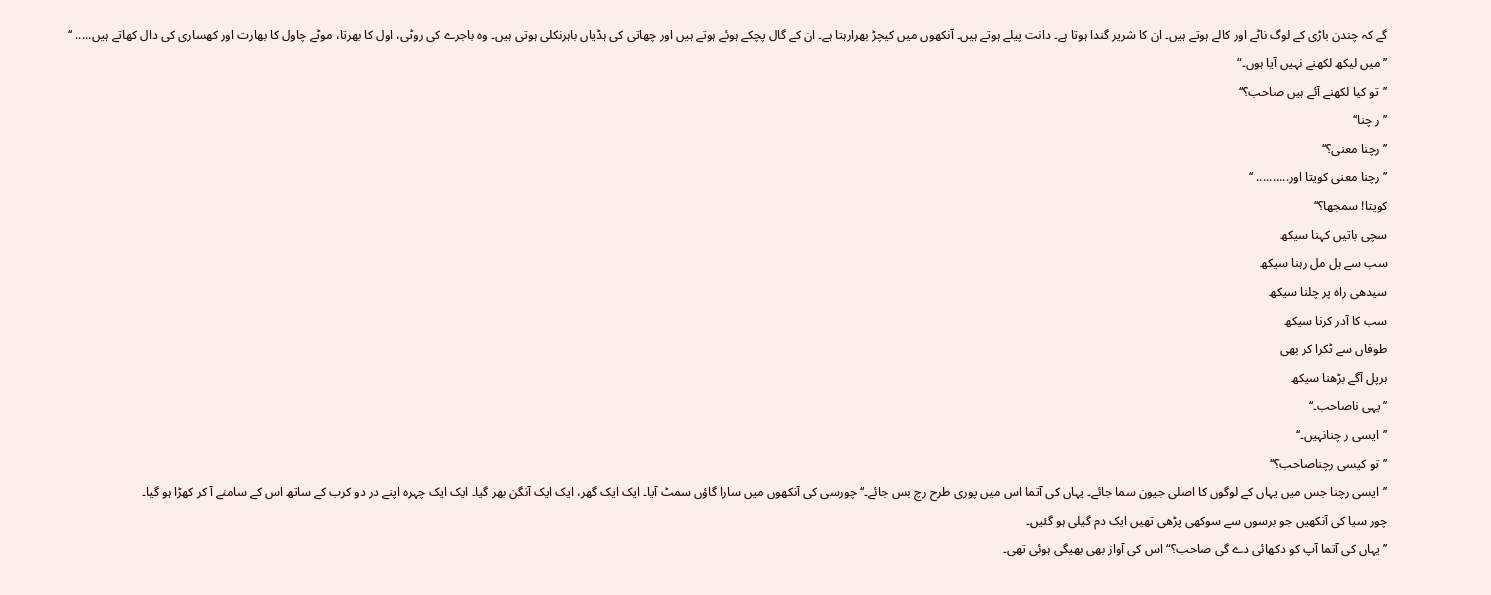گے کہ چندن باڑی کے لوگ ناٹے اور کالے ہوتے ہیں۔ ان کا شریر گندا ہوتا ہے۔ دانت پیلے ہوتے ہیں۔ آنکھوں میں کیچڑ بھرارہتا ہے۔ ان کے گال پچکے ہوئے ہوتے ہیں اور چھاتی کی ہڈیاں باہرنکلی ہوتی ہیں۔ وہ باجرے کی روٹی، اول کا بھرتا، موٹے چاول کا بھارت اور کھساری کی دال کھاتے ہیں..... ‘‘
’’میں لیکھ لکھنے نہیں آیا ہوں۔“
’’تو کیا لکھنے آئے ہیں صاحب؟‘‘
’’ر چنا‘‘
’’رچنا معنی؟‘‘
’’رچنا معنی کویتا اور.......... ‘‘
کویتا! سمجھا؟‘‘
سچی باتیں کہنا سیکھ
سب سے ہل مل رہنا سیکھ
سیدھی راہ پر چلنا سیکھ
سب کا آدر کرنا سیکھ
طوفاں سے ٹکرا کر بھی
ہرپل آگے بڑھنا سیکھ
’’یہی ناصاحب۔‘‘
’’ایسی ر چنانہیں۔‘‘
’’تو کیسی رچناصاحب؟‘‘
’’ایسی رچنا جس میں یہاں کے لوگوں کا اصلی جیون سما جائے۔ یہاں کی آتما اس میں پوری طرح رچ بس جائے۔‘‘ چورسی کی آنکھوں میں سارا گاؤں سمٹ آیا۔ ایک ایک گھر، ایک ایک آنگن بھر گیا۔ ایک ایک چہرہ اپنے در دو کرب کے ساتھ اس کے سامنے آ کر کھڑا ہو گیا۔
چور سیا کی آنکھیں جو برسوں سے سوکھی پڑھی تھیں ایک دم گیلی ہو گئیں۔
’’یہاں کی آتما آپ کو دکھائی دے گی صاحب؟“ اس کی آواز بھی بھیگی ہوئی تھی۔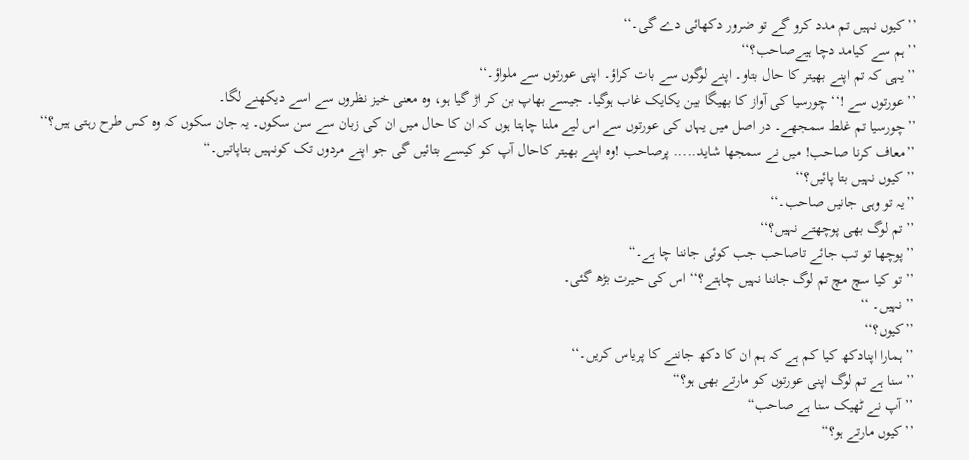’’کیوں نہیں تم مدد کرو گے تو ضرور دکھائی دے گی۔‘‘
’’ہم سے کیامد دچا ہیےصاحب؟‘‘
’’یہی کہ تم اپنے بھیتر کا حال بتاو۔ اپنے لوگوں سے بات کراؤ۔ اپنی عورتوں سے ملواؤ۔‘‘
’’عورتوں سے !‘‘ چورسیا کی آواز کا بھیگا بین یکایک غاب ہوگیا۔ جیسے بھاپ بن کر اڑ گیا ہو، وہ معنی خیز نظروں سے اسے دیکھنے لگا۔
’’چورسیا تم غلط سمجھے۔ در اصل میں یہاں کی عورتوں سے اس لیے ملنا چاہتا ہوں کہ ان کا حال میں ان کی زبان سے سن سکوں۔ یہ جان سکوں کہ وہ کس طرح رہتی ہیں؟‘‘
’’معاف کرنا صاحب! میں نے سمجھا شاید..... پرصاحب !وہ اپنے بھیتر کاحال آپ کو کیسے بتائیں گی جو اپنے مردوں تک کونہیں بتاپاتیں۔“
’’کیوں نہیں بتا پائیں؟‘‘
’’یہ تو وہی جانیں صاحب۔‘‘
’’تم لوگ بھی پوچھتے نہیں؟‘‘
’’پوچھا تو تب جائے تاصاحب جب کوئی جاننا چا ہے۔“
’’تو کیا سچ مچ تم لوگ جاننا نہیں چاہتے؟‘‘ اس کی حیرت بڑھ گئی۔
’’نہیں۔ ‘‘
’’کیوں؟‘‘
’’ہمارا اپنادکھ کیا کم ہے کہ ہم ان کا دکھ جاننے کا پریاس کریں۔‘‘
’’سنا ہے تم لوگ اپنی عورتوں کو مارتے بھی ہو؟“
’’آپ نے ٹھیک سنا ہے صاحب“
’’کیوں مارتے ہو؟“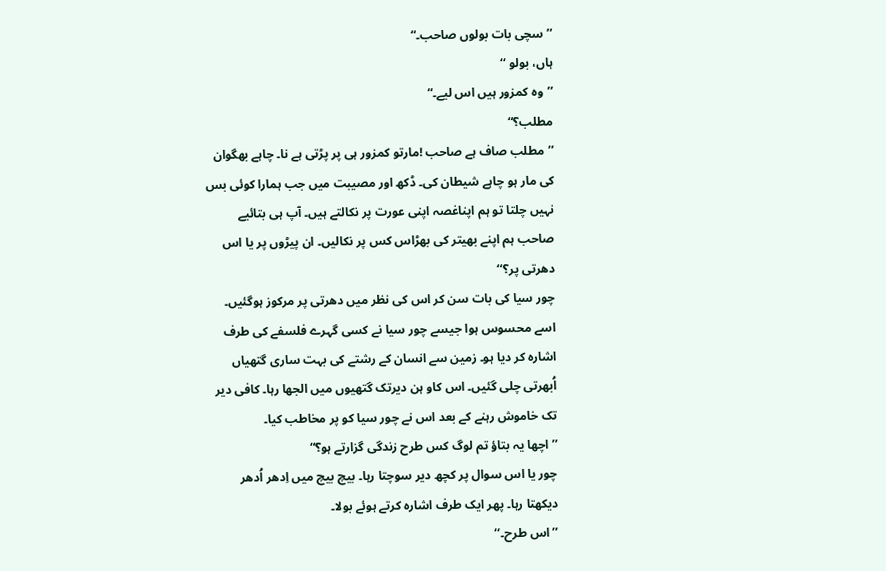’’سچی بات بولوں صاحب۔“
ہاں، بولو ‘‘
’’وہ کمزور ہیں اس لیے۔“
مطلب؟“
’’مطلب صاف ہے صاحب !مارتو کمزور ہی پر پڑتی ہے نا۔ چاہے بھگوان کی مار ہو چاہے شیطان کی۔ ڈکھ اور مصیبت میں جب ہمارا کوئی بس نہیں چلتا تو ہم اپناغصہ اپنی عورت پر نکالتے ہیں۔ آپ ہی بتائیے صاحب ہم اپنے بھیتر کی بھڑاس کس پر نکالیں۔ ان پیڑوں پر یا اس دھرتی پر؟‘‘
چور سیا کی بات سن کر اس کی نظر میں دھرتی پر مرکوز ہوگئیں۔ اسے محسوس ہوا جیسے چور سیا نے کسی گہرے فلسفے کی طرف اشارہ کر دیا ہو۔ زمین سے انسان کے رشتے کی بہت ساری گتھیاں اُبھرتی چلی گئیں۔ اس کاو ہن دیرتک گتھیوں میں الجھا رہا۔ کافی دیر تک خاموش رہنے کے بعد اس نے چور سیا کو پر مخاطب کیا۔
’’اچھا یہ بتاؤ تم لوگ کس طرح زندگی گزارتے ہو؟“
چور یا اس سوال پر کچھ دیر سوچتا رہا۔ بیچ بیچ میں اِدھر اُدھر دیکھتا رہا۔ پھر ایک طرف اشارہ کرتے ہوئے بولا۔
’’اس طرح۔‘‘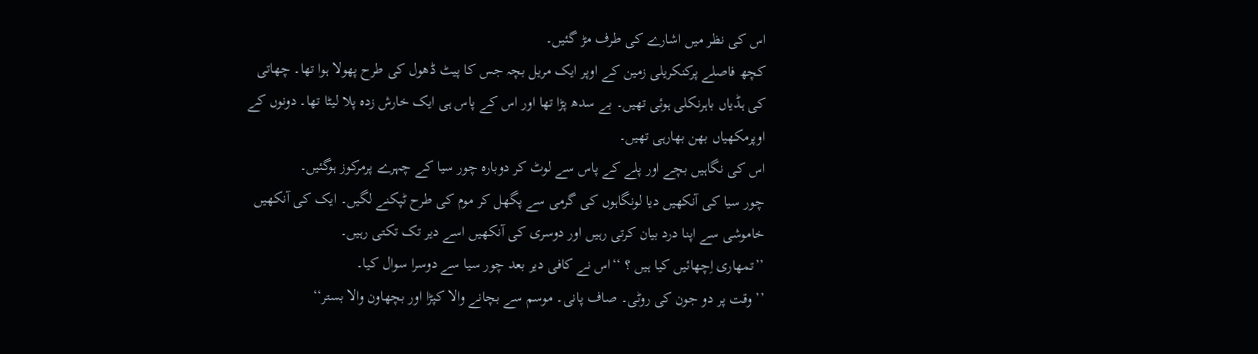اس کی نظر میں اشارے کی طرف مڑ گئیں۔
کچھ فاصلے پرکنکریلی زمین کے اوپر ایک مریل بچہ جس کا پیٹ ڈھول کی طرح پھولا ہوا تھا۔ چھاتی کی ہڈیاں باہرنکلی ہوئی تھیں۔ بے سدھ پڑا تھا اور اس کے پاس ہی ایک خارش زدہ پلا لیٹا تھا۔ دونوں کے اوپرمکھیاں بھن بھارہی تھیں۔
اس کی نگاہیں بچے اور پلے کے پاس سے لوٹ کر دوبارہ چور سیا کے چہرے پرمرکوز ہوگئیں۔
چور سیا کی آنکھیں دیا لونگاہوں کی گرمی سے پگھل کر موم کی طرح ٹپکنے لگیں۔ ایک کی آنکھیں خاموشی سے اپنا درد بیان کرتی رہیں اور دوسری کی آنکھیں اسے دیر تک تکتی رہیں۔
’’تمھاری اِچھائیں کیا ہیں ؟ ‘‘اس نے کافی دیر بعد چور سیا سے دوسرا سوال کیا۔
’’وقت پر دو جون کی روٹی۔ صاف پانی۔ موسم سے بچانے والا کپڑا اور بچھاون والا بستر‘‘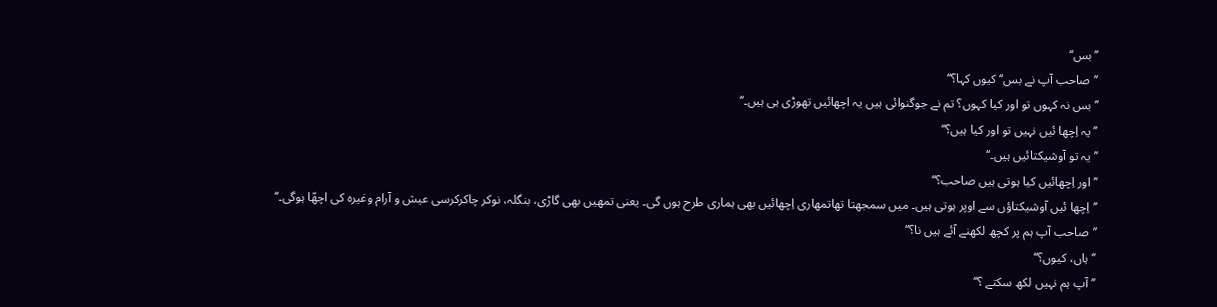’’بس‘‘
’’صاحب آپ نے بس‘‘ کیوں کہا؟‘‘
’’بس نہ کہوں تو اور کیا کہوں؟ تم نے جوگنوائی ہیں یہ اچھائیں تھوڑی ہی ہیں۔‘‘
’’یہ اِچھا ئیں نہیں تو اور کیا ہیں؟‘‘
’’یہ تو آوشیکتائیں ہیں۔‘‘
’’اور اِچھائیں کیا ہوتی ہیں صاحب؟‘‘
’’اِچھا ئیں آوشیکتاؤں سے اوپر ہوتی ہیں۔ میں سمجھتا تھاتمھاری اِچھائیں بھی ہماری طرح ہوں گی۔ یعنی تمھیں بھی گاڑی، بنگلہ، نوکر چاکرکرسی عیش و آرام وغیرہ کی اچھّا ہوگی۔‘‘
’’صاحب آپ ہم پر کچھ لکھنے آئے ہیں نا؟‘‘
’’ہاں، کیوں؟‘‘
’’آپ ہم نہیں لکھ سکتے ؟‘‘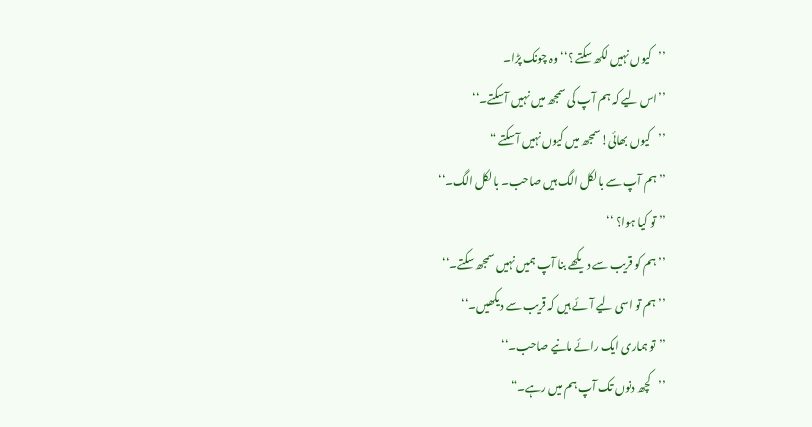’’کیوں نہیں لکھ سکتے ؟‘‘ وہ چونک پڑا۔
’’اس لیے کہ ہم آپ کی سمجھ میں نہیں آسکتے۔‘‘
’’کیوں بھائی!سمجھ میں کیوں نہیں آسکتے “
’’ہم آپ سے بالکل الگ ہیں صاحب۔ بالکل الگ۔‘‘
’’تو کیا ہوا؟ ‘‘
’’ہم کو قریب سے دیکھے بنا آپ ہمیں نہیں سمجھ سکتے۔‘‘
’’ہم تو اسی لیے آئے ہیں کہ قریب سے دیکھیں۔‘‘
’’تو ہماری ایک رائے مانیے صاحب۔‘‘
’’کچھ دنوں تک آپ ہم میں رہے۔“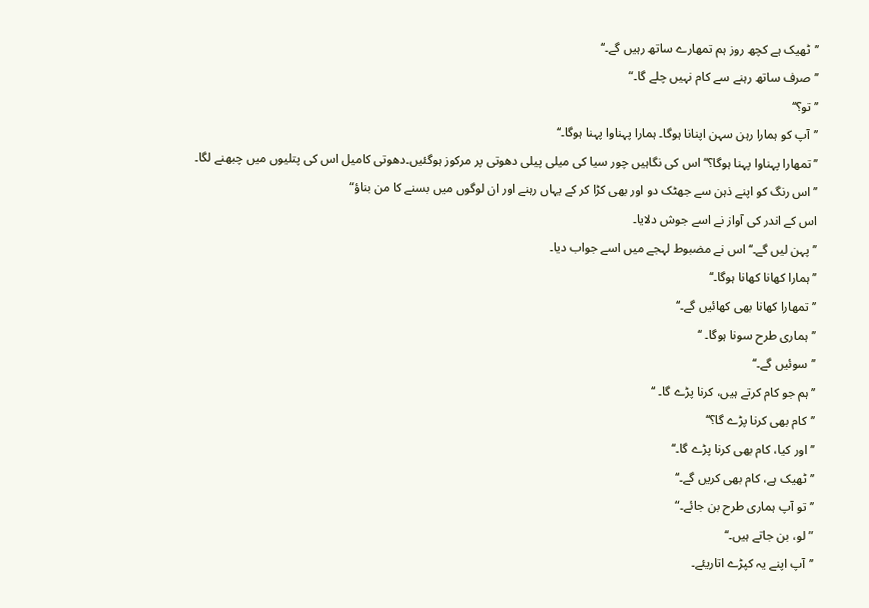’’ٹھیک ہے کچھ روز ہم تمھارے ساتھ رہیں گے۔‘‘
’’صرف ساتھ رہنے سے کام نہیں چلے گا۔“
’’تو؟‘‘
’’آپ کو ہمارا رہن سہن اپنانا ہوگا۔ ہمارا پہناوا پہنا ہوگا۔‘‘
’’تمھارا پہناوا پہنا ہوگا؟‘‘ اس کی نگاہیں چور سیا کی میلی پیلی دھوتی پر مرکوز ہوگئیں۔دھوتی کامیل اس کی پتلیوں میں چبھنے لگا۔
’’اس رنگ کو اپنے ذہن سے جھٹک دو اور بھی کڑا کر کے یہاں رہنے اور ان لوگوں میں بسنے کا من بناؤ“
اس کے اندر کی آواز نے اسے جوش دلایا۔
’’پہن لیں گے۔‘‘اس نے مضبوط لہجے میں اسے جواب دیا۔
’’ہمارا کھانا کھانا ہوگا۔‘‘
’’تمھارا کھانا بھی کھائیں گے۔‘‘
’’ہماری طرح سونا ہوگا۔ ‘‘
’’سوئیں گے۔‘‘
’’ہم جو کام کرتے ہیں، کرنا پڑے گا۔ ‘‘
’’کام بھی کرنا پڑے گا؟‘‘
’’اور کیا، کام بھی کرنا پڑے گا۔‘‘
’’ٹھیک ہے، کام بھی کریں گے۔‘‘
’’تو آپ ہماری طرح بن جائے۔“
”لو، بن جاتے ہیں۔‘‘
’’آپ اپنے یہ کپڑے اتاریئے۔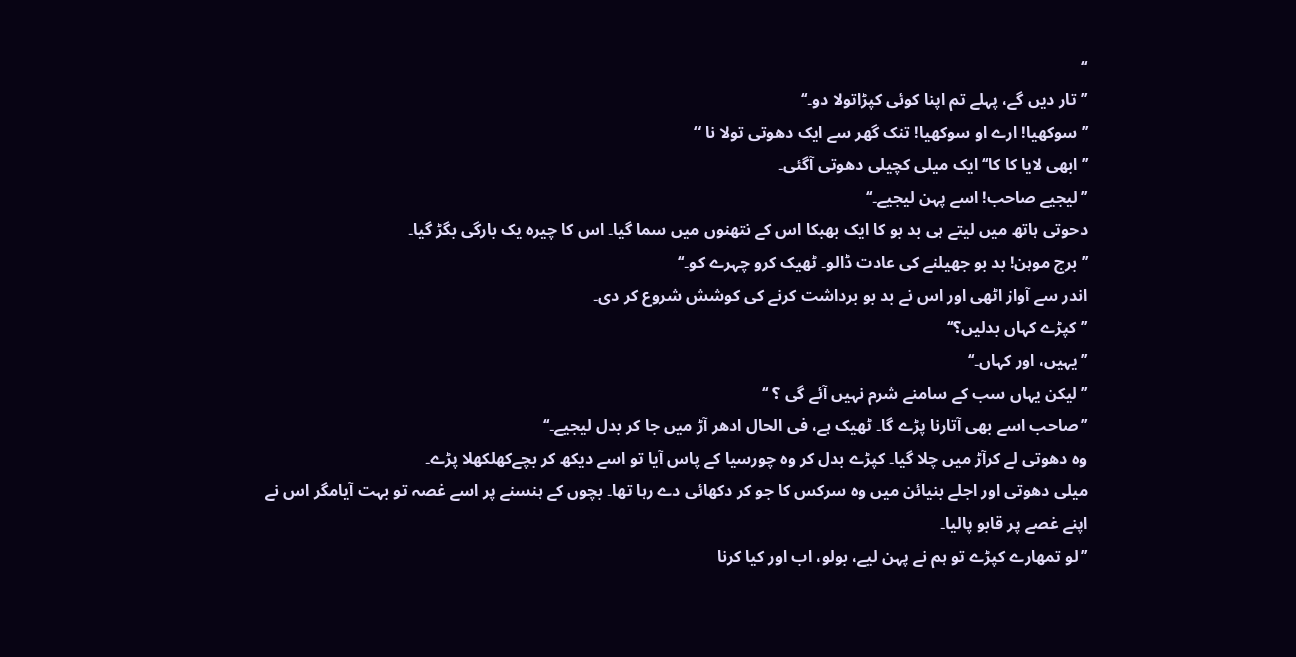‘‘
’’تار دیں گے، پہلے تم اپنا کوئی کپڑاتولا دو۔‘‘
’’سوکھیا! ارے او سوکھیا! تنک گھر سے ایک دھوتی تولا نا “
’’ابھی لایا کا کا‘‘ ایک میلی کچیلی دھوتی آگئی۔
’’لیجیے صاحب! اسے پہن لیجیے۔‘‘
دحوتی ہاتھ میں لیتے ہی بد بو کا ایک بھبکا اس کے نتھنوں میں سما گیا۔ اس کا چیره یک بارگی بگڑ گیا۔
’’برج موہن! بد بو جھیلنے کی عادت ڈالو۔ ٹھیک کرو چہرے کو۔‘‘
اندر سے آواز اٹھی اور اس نے بد بو برداشت کرنے کی کوشش شروع کر دی۔
’’کپڑے کہاں بدلیں؟‘‘
’’یہیں، اور کہاں۔‘‘
’’لیکن یہاں سب کے سامنے شرم نہیں آئے گی ؟ ‘‘
’’صاحب اسے بھی آتارنا پڑے گا۔ ٹھیک ہے، فی الحال ادھر آڑ میں جا کر بدل لیجیے۔‘‘
وہ دھوتی لے کرآڑ میں چلا گیا۔ کپڑے بدل کر وہ چورسیا کے پاس آیا تو اسے دیکھ کر بچےکھلکھلا پڑے۔
میلی دھوتی اور اجلے بنیائن میں وہ سرکس کا جو کر دکھائی دے رہا تھا۔ بچوں کے ہنسنے پر اسے غصہ تو بہت آیامگر اس نے اپنے غصے پر قابو پالیا۔
’’لو تمھارے کپڑے تو ہم نے پہن لیے، بولو، اب اور کیا کرنا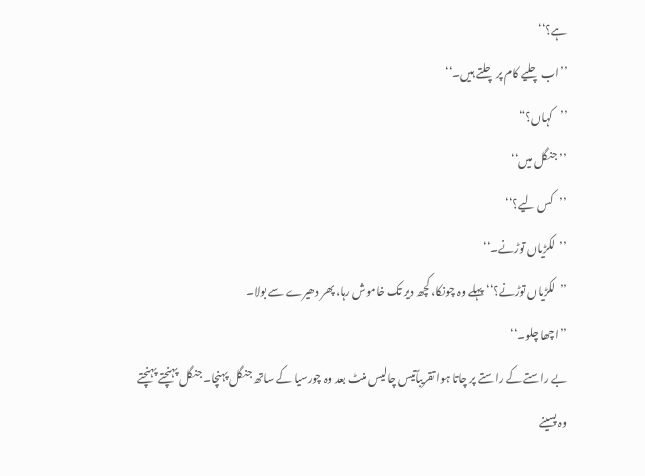ہے؟‘‘
’’اب چلیے کام پر چلتے ہیں۔‘‘
’’کہاں؟“
’’جنگل میں‘‘
’’کس لیے؟‘‘
’’لکڑیاں توڑنے۔‘‘
’’لکڑیاں توڑنے؟‘‘ پہلے وہ چونکا، کچھ دیر تک خاموش رہا، پھر دھیرے سے بولا۔
’’اچھا چلو۔‘‘
بے راستے کے راستے پر چاتا ہوا تقریباًتیس چالیس منٹ بعد وہ چورسیا کے ساتھ جنگل پہنچا۔ جنگل پہنچتے پہنچتے وہ پسینے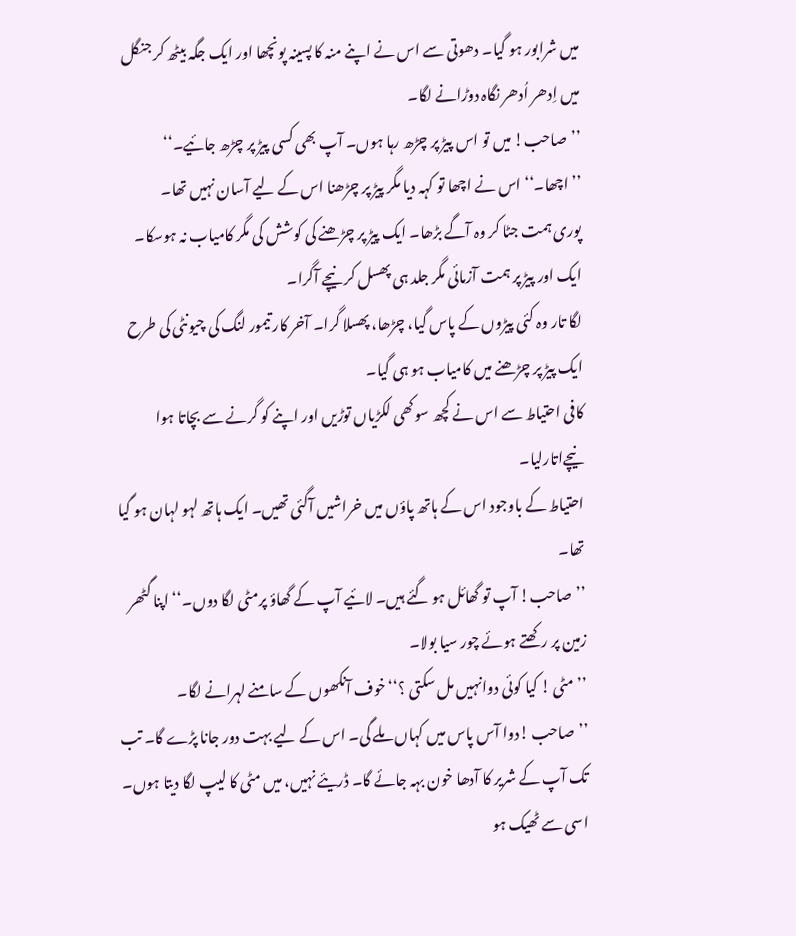میں شرابور ہو گیا۔ دھوتی سے اس نے اپنے منہ کا پسینہ پونچھا اور ایک جگہ بیٹھ کر جنگل میں اِدھر اُدھر نگاہ دوڑانے لگا۔
’’صاحب! میں تو اس پیڑ پر چڑھ رہا ہوں۔ آپ بھی کسی پیڑ پر چڑھ جائیے۔‘‘
’’اچھا۔‘‘ اس نے اچھا تو کہہ دیا مگر پیڑ پر چڑھنا اس کے لیے آسان نہیں تھا۔
پوری ہمت جٹا کر وہ آگے بڑھا۔ ایک پیڑ پر چڑھنے کی کوشش کی مگر کامیاب نہ ہوسکا۔ ایک اور پیڑ پر ہمت آزمائی مگر جلد ہی پھسل کر نیچے آگرا۔
لگا تار وہ کئی پیڑوں کے پاس گیا، چڑھا، پھسلا گرا۔ آخر کار تیمور لنگ کی چیونٹی کی طرح ایک پیڑ پر چڑھنے میں کامیاب ہو ہی گیا۔
کافی احتیاط سے اس نے کچھ سوکھی لکڑیاں توڑیں اور اپنے کو گرنے سے بچاتا ہوا نیچےاتارلیا۔
احتیاط کے باوجود اس کے ہاتھ پاؤں میں خراشیں آگئی تھیں۔ ایک ہاتھ لہو لہان ہو گیا تھا۔
’’صاحب! آپ تو گھائل ہو گئے ہیں۔ لائیے آپ کے گھاؤ پرمٹی لگا دوں۔‘‘ اپنا گٹھر زمین پر رکھتے ہوئے چور سیا بولا۔
’’مٹی ! کیا کوئی دوانہیں مل سکتی ؟‘‘خوف آنکھوں کے سامنے لہرانے لگا۔
’’صاحب !دوا آس پاس میں کہاں ملے گی۔ اس کے لیے بہت دور جانا پڑے گا۔ تب تک آپ کے شریر کا آدھا خون بہہ جائے گا۔ ڈریئے نہیں، میں مٹی کا لیپ لگا دیتا ہوں۔ اسی سے ٹھیک ہو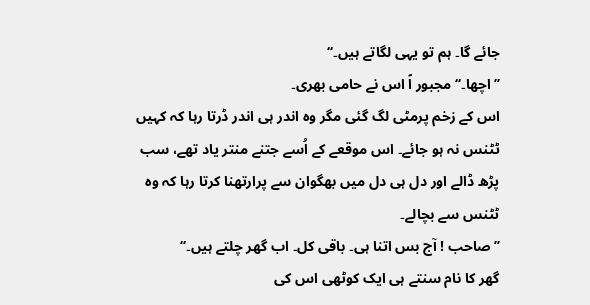جائے گا۔ ہم تو یہی لگاتے ہیں۔‘‘
’’اچھا۔‘‘ مجبور اً اس نے حامی بھری۔
اس کے زخم پرمٹی لگ گئی مگر وہ اندر ہی اندر ڈرتا رہا کہ کہیں ٹٹنس نہ ہو جائے۔ اس موقعے کے اُسے جتنے منتر یاد تھے، سب پڑھ ڈالے اور دل ہی دل میں بھگوان سے پرارتھنا کرتا رہا کہ وہ ٹٹنس سے بچالے۔
’’صاحب ! آج بس اتنا ہی۔ باقی کل۔ اب گھر چلتے ہیں۔‘‘
گھر کا نام سنتے ہی ایک کوٹھی اس کی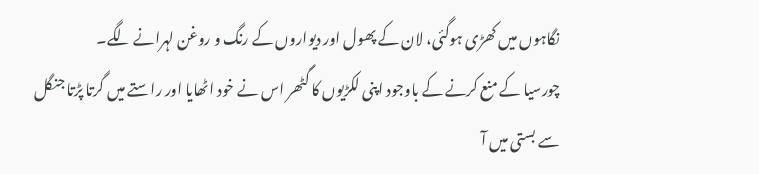نگاہوں میں کھڑی ہوگئی، لان کے پھول اور دیواروں کے رنگ و روغن لہرانے لگے۔
چورسیا کے منع کرنے کے باوجود اپنی لکڑیوں کا گٹھر اس نے خود اٹھایا اور راستے میں گرتا پڑتا جنگل سے بستی میں آ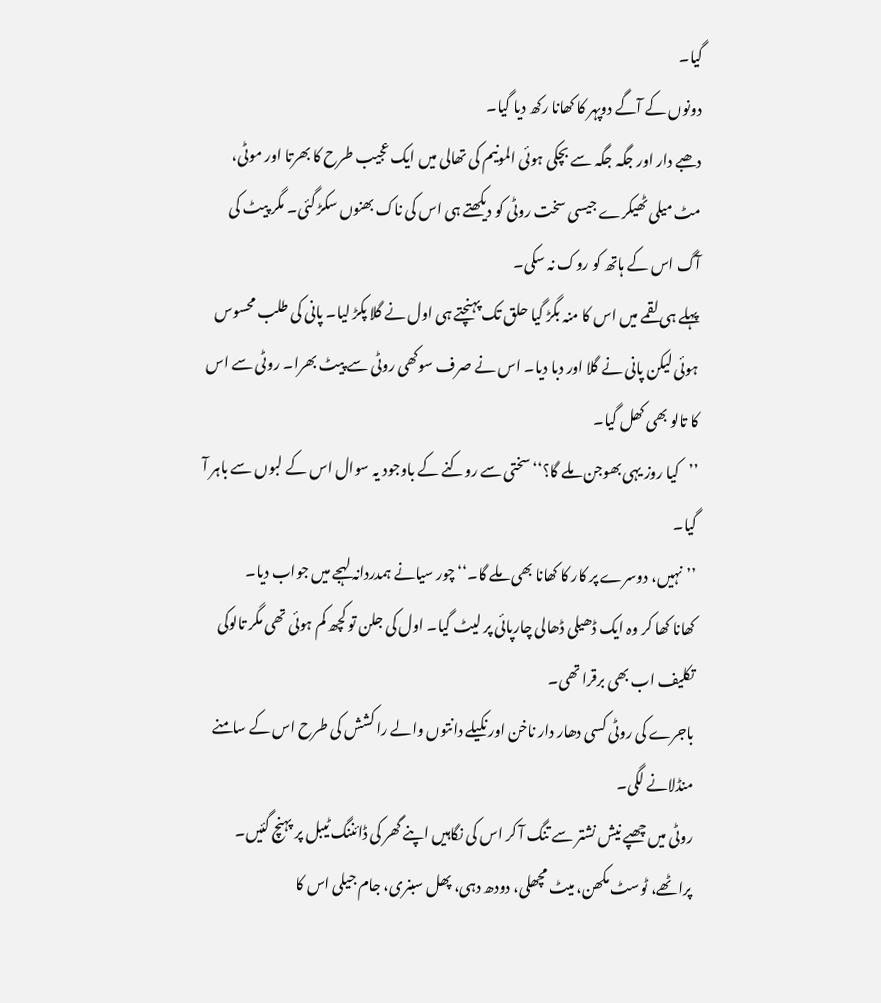گیا۔
دونوں کے آگے دوپہر کا کھانا رکھ دیا گیا۔
دھبے دار اور جگہ جگہ سے بچکی ہوئی المونیم کی تھالی میں ایک عجیب طرح کا بھرتا اور موٹی، مٹ میلی ٹھیکرے جیسی سخت روٹی کو دیکھتے ہی اس کی ناک بھنوں سکڑ گئی۔ مگر پیٹ کی آگ اس کے ہاتھ کو روک نہ سکی۔
پہلے ہی لقمے میں اس کا منہ بگڑ گیا حلق تک پہنچتے ہی اول نے گلا پکڑ لیا۔ پانی کی طلب محسوس ہوئی لیکن پانی نے گلا اور دبا دیا۔ اس نے صرف سوکھی روٹی سے پیٹ بھرا۔ روٹی سے اس کا تالو بھی کھل گیا۔
’’کیا روز یہی بھوجن ملے گا؟‘‘سختی سے روکنے کے باوجود یہ سوال اس کے لبوں سے باہر آ گیا۔
’’نہیں، دوسرے پر کار کا کھانا بھی ملے گا۔‘‘ چور سیانے ہمدردانہ لہجے میں جواب دیا۔
کھانا کھا کر وہ ایک ڈھیلی ڈھالی چارپائی پر لیٹ گیا۔ اول کی جلن تو کچھ کم ہوئی تھی مگر تالوکی تکلیف اب بھی برقرا تھی۔
باجرے کی روٹی کسی دھار دار ناخن اور نکیلے دانتوں والے را کشش کی طرح اس کے سامنے منڈلانے لگی۔
روٹی میں چھپے نیش نشتر سے تنگ آ کر اس کی نگاہیں اپنے گھر کی ڈائننگ ٹیبل پر پہنچ گئیں۔
پراٹھے، ٹوسٹ مکھن، میٹ مچھلی، دودھ دہی، پھل سبنری، جام جیلی اس کا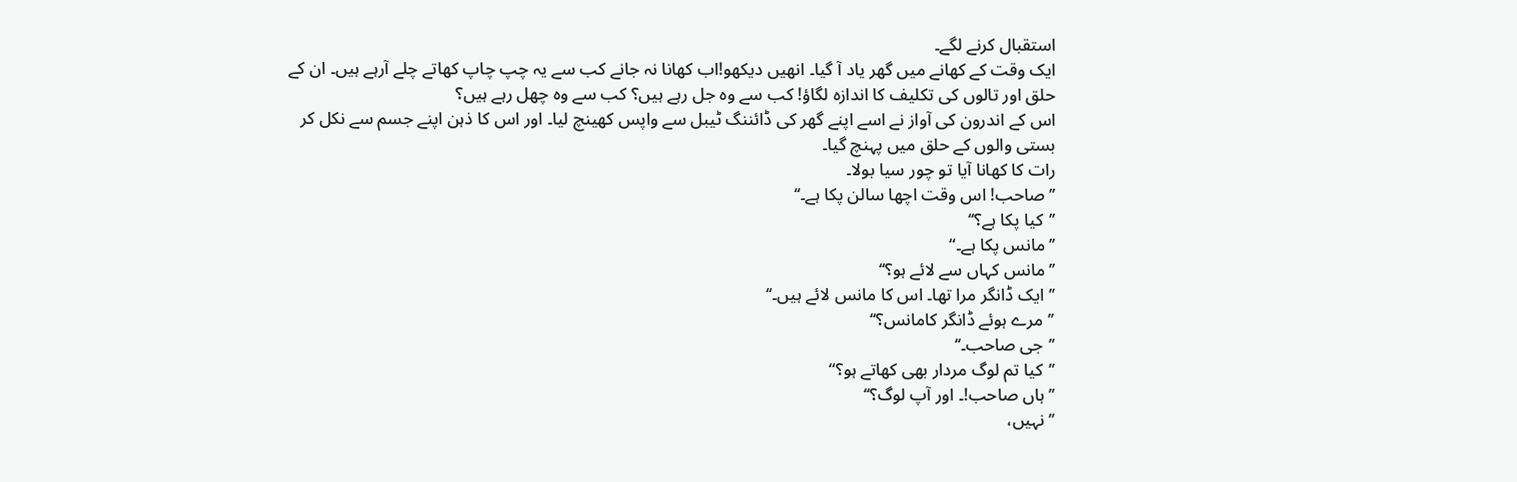استقبال کرنے لگے۔
ایک وقت کے کھانے میں گھر یاد آ گیا۔ انھیں دیکھو!اب کھانا نہ جانے کب سے یہ چپ چاپ کھاتے چلے آرہے ہیں۔ ان کے حلق اور تالوں کی تکلیف کا اندازہ لگاؤ! کب سے وہ جل رہے ہیں؟ کب سے وہ چھل رہے ہیں؟
اس کے اندرون کی آواز نے اسے اپنے گھر کی ڈائننگ ٹیبل سے واپس کھینچ لیا۔ اور اس کا ذہن اپنے جسم سے نکل کر بستی والوں کے حلق میں پہنچ گیا۔
رات کا کھانا آیا تو چور سیا بولا۔
’’صاحب! اس وقت اچھا سالن پکا ہے۔‘‘
’’کیا پکا ہے؟‘‘
’’مانس پکا ہے۔“
’’مانس کہاں سے لائے ہو؟‘‘
’’ایک ڈانگر مرا تھا۔ اس کا مانس لائے ہیں۔‘‘
’’مرے ہوئے ڈانگر کامانس؟‘‘
’’جی صاحب۔‘‘
’’کیا تم لوگ مردار بھی کھاتے ہو؟“
’’ہاں صاحب!۔ اور آپ لوگ؟‘‘
’’نہیں،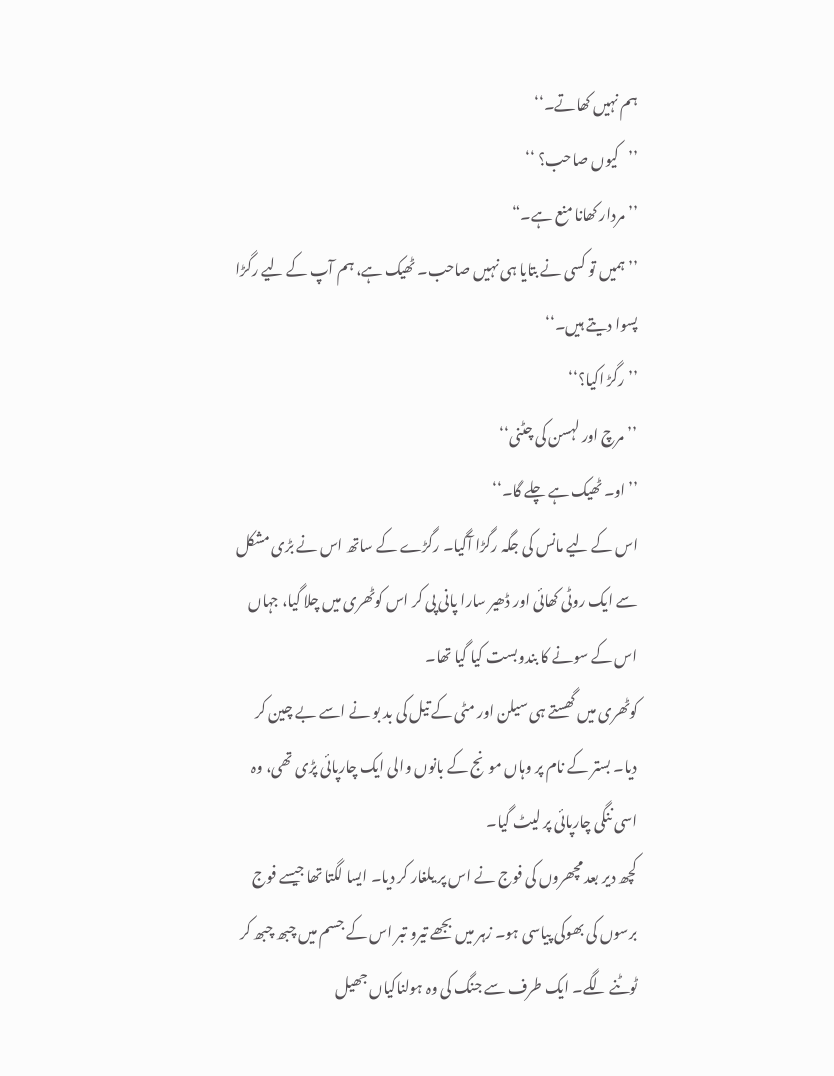ہم نہیں کھاتے۔‘‘
’’کیوں صاحب؟ ‘‘
’’مردار کھانا منع ہے۔“
’’ہمیں تو کسی نے بتایا ہی نہیں صاحب۔ ٹھیک ہے، ہم آپ کے لیے رگڑا پسوا دیتے ہیں۔‘‘
’’رگڑ اکیا؟‘‘
’’مرچ اور لہسن کی چٹنی‘‘
’’او۔ ٹھیک ہے چلے گا۔‘‘
اس کے لیے مانس کی جگہ رگڑا آگیا۔ رگڑے کے ساتھ اس نے بڑی مشکل سے ایک روٹی کھائی اور ڈھیر سارا پانی پی کر اس کوٹھری میں چلا گیا، جہاں اس کے سونے کا بندوبست کیا گیا تھا۔
کوٹھری میں گھستے ہی سیلن اور مٹی کے تیل کی بد بو نے اسے بے چین کر دیا۔ بستر کے نام پر وہاں مونج کے بانوں والی ایک چارپائی پڑی تھی، وہ اسی ننگی چارپائی پر لیٹ گیا۔
کچھ دیر بعد مچھروں کی فوج نے اس پر یلغار کر دیا۔ ایسا لگتا تھا جیسے فوج برسوں کی بھوکی پیاسی ہو۔ زہر میں بجھے تیرو تبر اس کے جسم میں چبھ چبھ کر ٹوٹنے لگے۔ ایک طرف سے جنگ کی وہ ہولناکیاں جھیل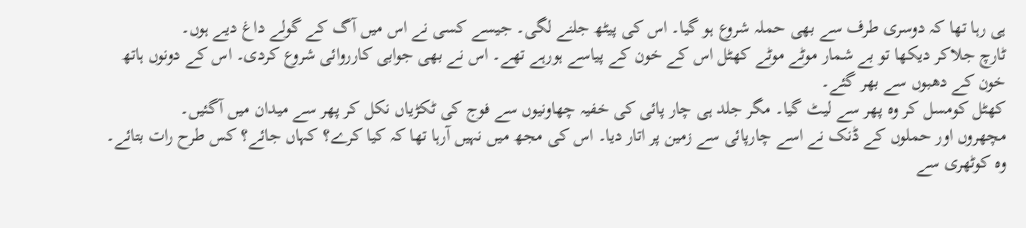ہی رہا تھا کہ دوسری طرف سے بھی حملہ شروع ہو گیا۔ اس کی پیٹھ جلنے لگی۔ جیسے کسی نے اس میں آگ کے گولے داغ دیے ہوں۔
ٹارچ جلاکر دیکھا تو بے شمار موٹے موٹے کھٹل اس کے خون کے پیاسے ہورہے تھے۔ اس نے بھی جوابی کارروائی شروع کردی۔ اس کے دونوں ہاتھ خون کے دھبوں سے بھر گئے۔
کھٹل کومسل کر وہ پھر سے لیٹ گیا۔ مگر جلد ہی چار پائی کی خفیہ چھاونیوں سے فوج کی ٹکڑیاں نکل کر پھر سے میدان میں آگئیں۔
مچھروں اور حملوں کے ڈنک نے اسے چارپائی سے زمین پر اتار دیا۔ اس کی مجھ میں نہیں آرہا تھا کہ کیا کرے؟ کہاں جائے؟ کس طرح رات بتائے۔ وہ کوٹھری سے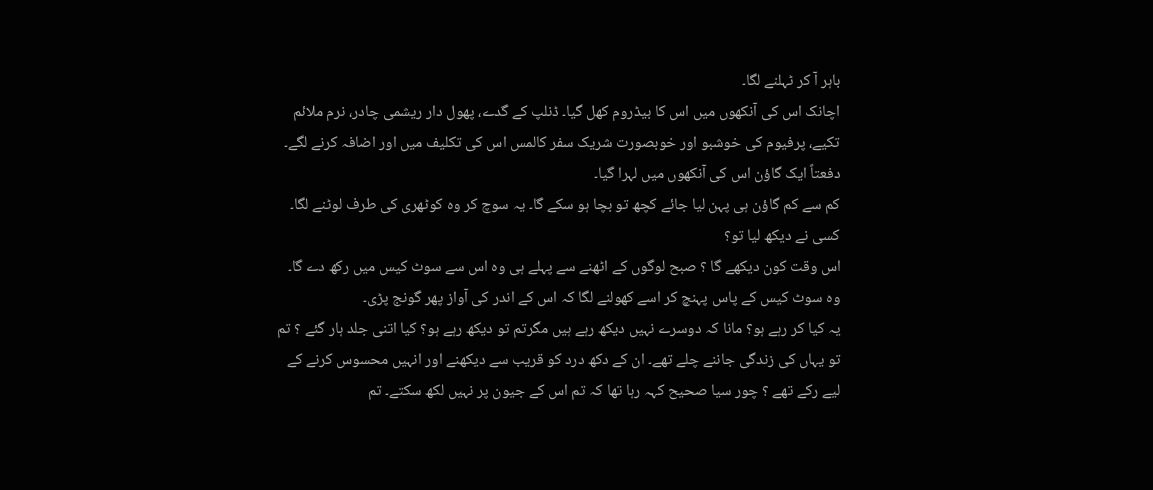باہر آ کر ٹہلنے لگا۔
اچانک اس کی آنکھوں میں اس کا بیڈروم کھل گیا۔ ڈنلپ کے گدے، پھول دار ریشمی چادر، نرم ملائم تکیے، پرفیوم کی خوشبو اور خوبصورت شریک سفر کالمس اس کی تکلیف میں اور اضافہ کرنے لگے۔
دفعتاً ایک گاؤن اس کی آنکھوں میں لہرا گیا۔
کم سے کم گاؤن ہی پہن لیا جائے کچھ تو بچا ہو سکے گا۔ یہ سوچ کر وہ کوٹھری کی طرف لوٹنے لگا۔
کسی نے دیکھ لیا تو؟
اس وقت کون دیکھے گا ؟ صبح لوگوں کے اٹھنے سے پہلے ہی وہ اس سے سوٹ کیس میں رکھ دے گا۔
وہ سوٹ کیس کے پاس پہنچ کر اسے کھولنے لگا کہ اس کے اندر کی آواز پھر گونج پڑی۔
یہ کیا کر رہے ہو؟ مانا کہ دوسرے نہیں دیکھ رہے ہیں مگرتم تو دیکھ رہے ہو؟ کیا اتنی جلد ہار گئے ؟ تم تو یہاں کی زندگی جاننے چلے تھے۔ ان کے دکھ درد کو قریب سے دیکھنے اور انہیں محسوس کرنے کے لیے رکے تھے ؟ چور سیا صحیح کہہ رہا تھا کہ تم اس کے جیون پر نہیں لکھ سکتے۔ تم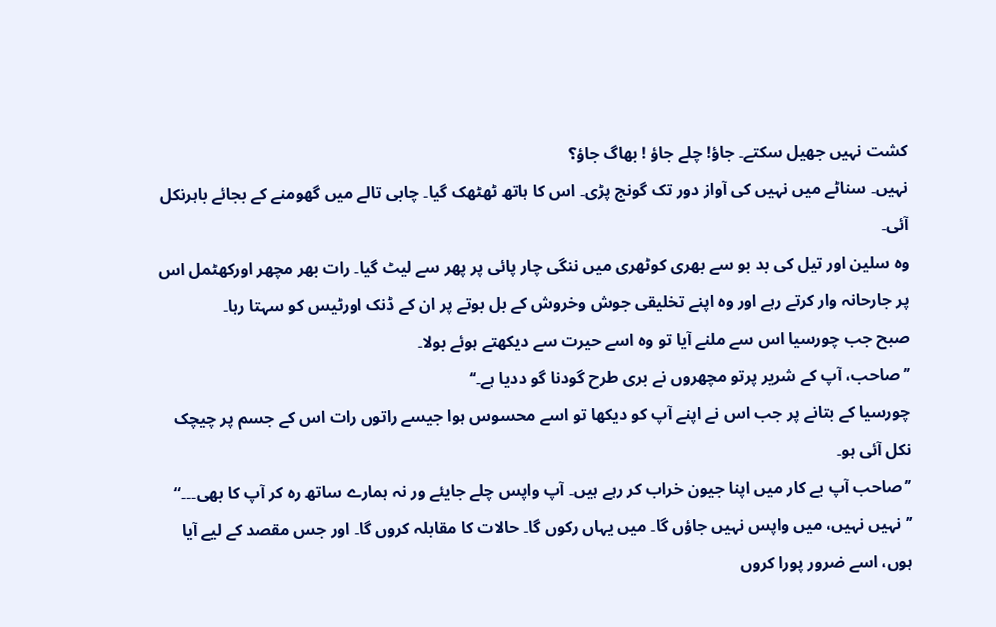کشت نہیں جھیل سکتے۔ جاؤ! چلے جاؤ ! بھاگ جاؤ؟
نہیں۔ سناٹے میں نہیں کی آواز دور تک گونج پڑی۔ اس کا ہاتھ ٹھٹھک گیا۔ چابی تالے میں گھومنے کے بجائے باہرنکل آئی۔
وہ سلین اور تیل کی بد بو سے بھری کوٹھری میں ننگی چار پائی پر پھر سے لیٹ گیا۔ رات بھر مچھر اورکھٹمل اس پر جارحانہ وار کرتے رہے اور وہ اپنے تخلیقی جوش وخروش کے بل بوتے پر ان کے ڈنک اورٹیس کو سہتا رہا۔
صبح جب چورسیا اس سے ملنے آیا تو وہ اسے حیرت سے دیکھتے ہوئے بولا۔
’’صاحب، آپ کے شریر پرتو مچھروں نے بری طرح گودنا گو ددیا ہے۔‘‘
چورسیا کے بتانے پر جب اس نے اپنے آپ کو دیکھا تو اسے محسوس ہوا جیسے راتوں رات اس کے جسم پر چیچک نکل آئی ہو۔
’’صاحب آپ بے کار میں اپنا جیون خراب کر رہے ہیں۔ آپ واپس چلے جایئے ور نہ ہمارے ساتھ رہ کر آپ کا بھی۔۔۔“
’’نہیں نہیں، میں واپس نہیں جاؤں گا۔ میں یہاں رکوں گا۔ حالات کا مقابلہ کروں گا۔ اور جس مقصد کے لیے آیا ہوں، اسے ضرور پورا کروں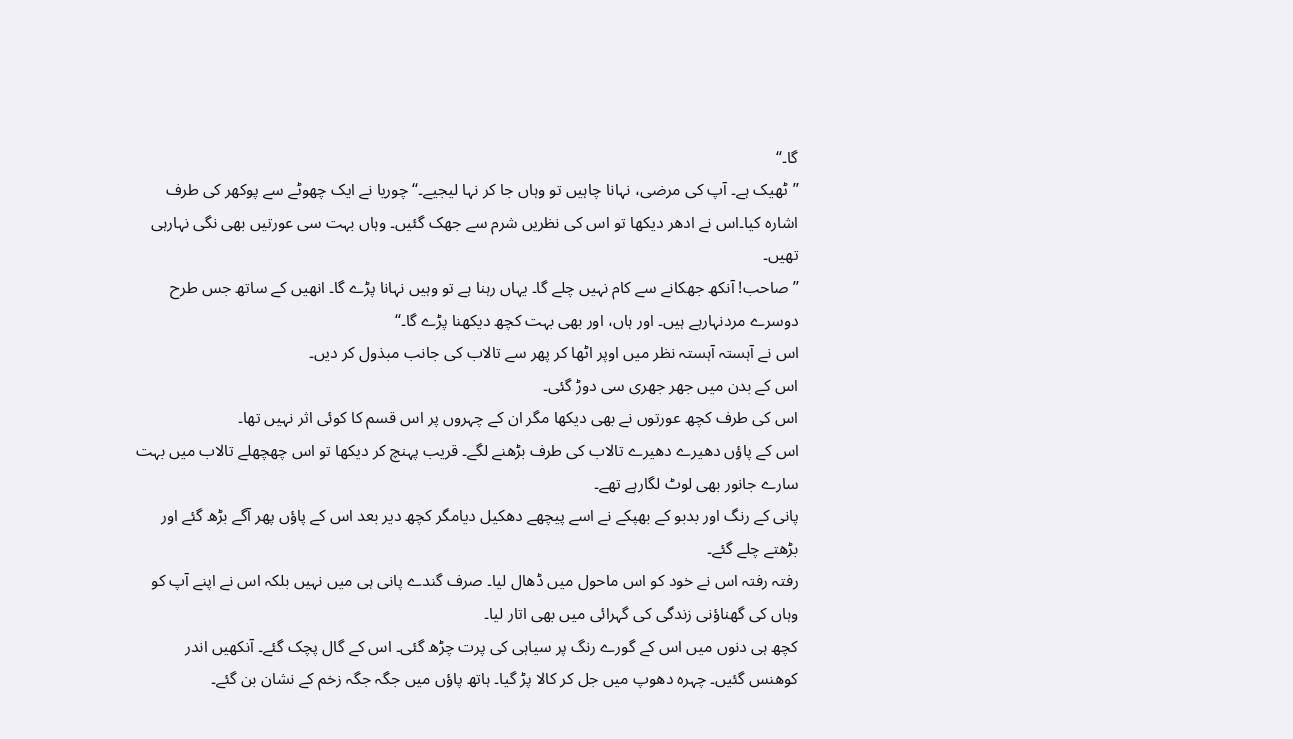گا۔‘‘
’’ٹھیک ہے۔ آپ کی مرضی، نہانا چاہیں تو وہاں جا کر نہا لیجیے۔‘‘ چوریا نے ایک چھوٹے سے پوکھر کی طرف اشارہ کیا۔اس نے ادھر دیکھا تو اس کی نظریں شرم سے جھک گئیں۔ وہاں بہت سی عورتیں بھی نگی نہارہی تھیں۔
’’صاحب! آنکھ جھکانے سے کام نہیں چلے گا۔ یہاں رہنا ہے تو وہیں نہانا پڑے گا۔ انھیں کے ساتھ جس طرح دوسرے مردنہارہے ہیں۔ اور ہاں، اور بھی بہت کچھ دیکھنا پڑے گا۔‘‘
اس نے آہستہ آہستہ نظر میں اوپر اٹھا کر پھر سے تالاب کی جانب مبذول کر دیں۔
اس کے بدن میں جھر جھری سی دوڑ گئی۔
اس کی طرف کچھ عورتوں نے بھی دیکھا مگر ان کے چہروں پر اس قسم کا کوئی اثر نہیں تھا۔
اس کے پاؤں دھیرے دھیرے تالاب کی طرف بڑھنے لگے۔ قریب پہنچ کر دیکھا تو اس چھچھلے تالاب میں بہت سارے جانور بھی لوٹ لگارہے تھے۔
پانی کے رنگ اور بدبو کے بھپکے نے اسے پیچھے دھکیل دیامگر کچھ دیر بعد اس کے پاؤں پھر آگے بڑھ گئے اور بڑھتے چلے گئے۔
رفتہ رفتہ اس نے خود کو اس ماحول میں ڈھال لیا۔ صرف گندے پانی ہی میں نہیں بلکہ اس نے اپنے آپ کو وہاں کی گھناؤنی زندگی کی گہرائی میں بھی اتار لیا۔
کچھ ہی دنوں میں اس کے گورے رنگ پر سیاہی کی پرت چڑھ گئی۔ اس کے گال پچک گئے۔ آنکھیں اندر کوهنس گئیں۔ چہرہ دھوپ میں جل کر کالا پڑ گیا۔ ہاتھ پاؤں میں جگہ جگہ زخم کے نشان بن گئے۔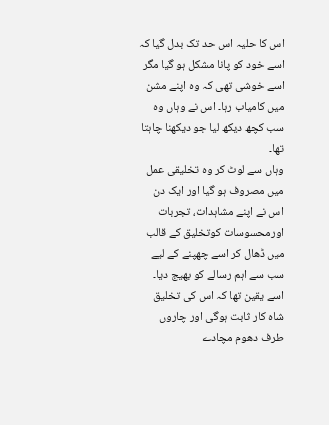اس کا حلیہ اس حد تک بدل گیا کہ اسے خود کو پانا مشکل ہو گیا مگر اسے خوشی تھی کہ وہ اپنے مشن میں کامیاب رہا۔ اس نے وہاں وہ سب کچھ دیکھ لیا جو دیکھنا چاہتا تھا۔
وہاں سے لوٹ کر وہ تخلیقی عمل میں مصروف ہو گیا اور ایک دن اس نے اپنے مشاہدات، تجربات اورمحسوسات کوتخلیق کے قالب میں ڈھال کر اسے چھپنے کے لیے سب سے اہم رسالے کو بھیج دیا۔ اسے یقین تھا کہ اس کی تخلیق شاہ کار ثابت ہوگی اور چاروں طرف دھوم مچادے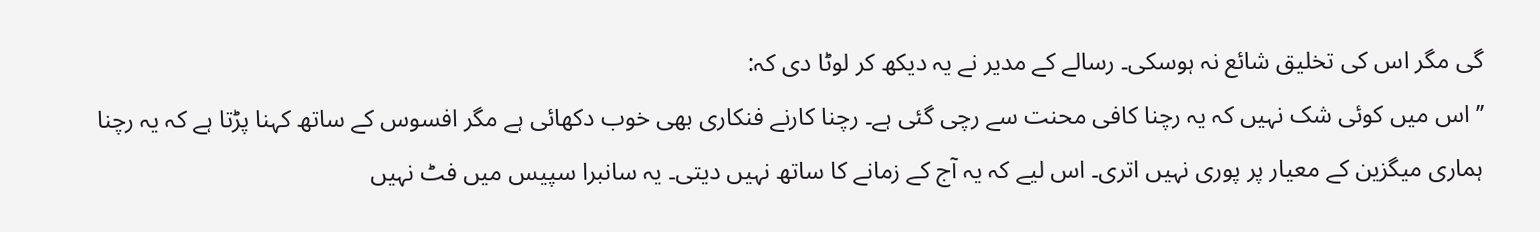گی مگر اس کی تخلیق شائع نہ ہوسکی۔ رسالے کے مدیر نے یہ دیکھ کر لوٹا دی کہ:
’’اس میں کوئی شک نہیں کہ یہ رچنا کافی محنت سے رچی گئی ہے۔ رچنا کارنے فنکاری بھی خوب دکھائی ہے مگر افسوس کے ساتھ کہنا پڑتا ہے کہ یہ رچنا ہماری میگزین کے معیار پر پوری نہیں اتری۔ اس لیے کہ یہ آج کے زمانے کا ساتھ نہیں دیتی۔ یہ سانبرا سپیس میں فٹ نہیں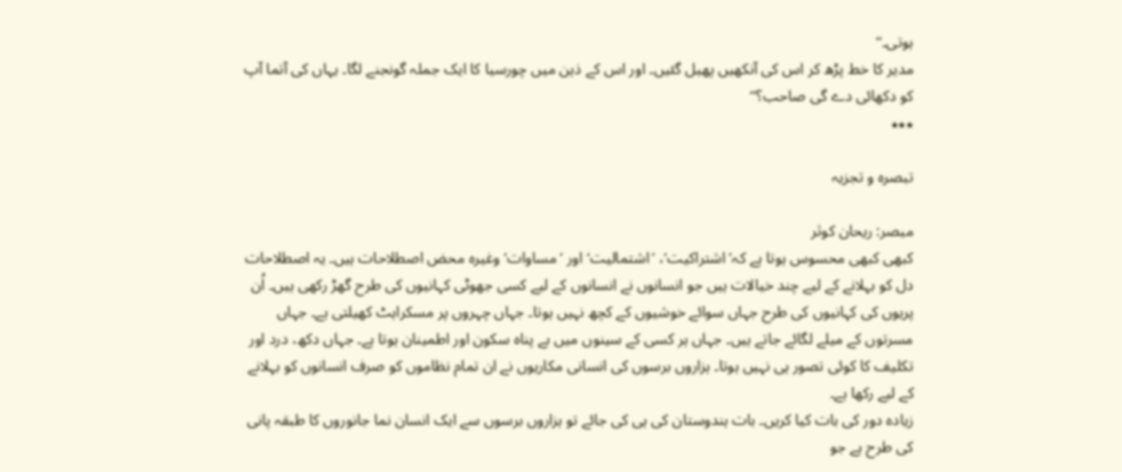ہوتی۔‘‘
مدیر کا خط پڑھ کر اس کی آنکھیں پھیل گئیں۔ اور اس کے ذہن میں چورسیا کا ایک جملہ گونجنے لگا۔ یہاں کی آتما آپ کو دکھائی دے گی صاحب؟‘‘
٭٭٭

تبصرہ و تجزیہ

مبصر: ریحان کوثر
کبھی کبھی محسوس ہوتا ہے کہ’اشتراکیت‘، ’اشتمالیت‘ اور ’مساوات‘ وغیرہ محض اصطلاحات ہیں۔ یہ اصطلاحات دل کو بہلانے کے لیے چند خیالات ہیں جو انسانوں نے انسانوں کے لیے کسی جھوٹی کہانیوں کی طرح گھڑ رکھی ہیں۔ اُن پریوں کی کہانیوں کی طرح جہاں سوائے خوشیوں کے کچھ نہیں ہوتا۔ جہاں چہروں پر مسکراہٹ کھیلتی ہے۔ جہاں مسرتوں کے میلے لگائے جاتے ہیں۔ جہاں ہر کسی کے سینوں میں بے پناہ سکون اور اطمینان ہوتا ہے۔ جہاں دکھ، درد اور تکلیف کا کوئی تصور ہی نہیں ہوتا۔ ہزاروں برسوں کی انسانی مکاریوں نے ان تمام نظاموں کو صرف انسانوں کو بہلانے کے لیے رکھا ہے۔
زیادہ دور کی بات کیا کریں۔ بات ہندوستان کی ہی کی جائے تو ہزاروں برسوں سے ایک انسان نما جانوروں کا طبقہ پانی کی طرح ہے جو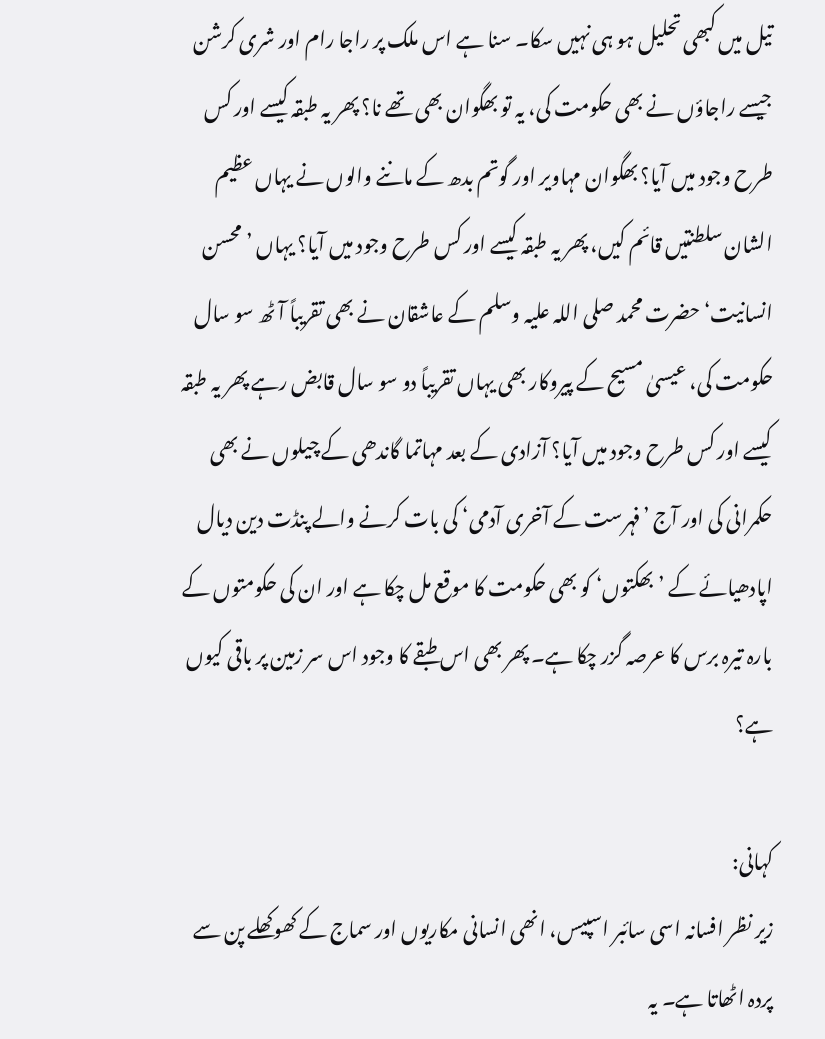تیل میں کبھی تحلیل ہو ہی نہیں سکا۔ سنا ہے اس ملک پر راجا رام اور شری کرشن جیسے راجاؤں نے بھی حکومت کی، یہ تو بھگوان بھی تھے نا؟ پھر یہ طبقہ کیسے اور کس طرح وجود میں آیا؟ بھگوان مہاویر اور گوتم بدھ کے ماننے والوں نے یہاں عظیم الشان سلطنتیں قائم کیں، پھر یہ طبقہ کیسے اور کس طرح وجود میں آیا؟ یہاں ’محسن انسانیت‘ حضرت محمد صلی اللہ علیہ وسلم کے عاشقان نے بھی تقریباً آٹھ سو سال حکومت کی، عیسیٰ مسیح کے پیروکار بھی یہاں تقریباً دو سو سال قابض رہے پھر یہ طبقہ کیسے اور کس طرح وجود میں آیا؟ آزادی کے بعد مہاتما گاندھی کے چیلوں نے بھی حکمرانی کی اور آج ’فہرست کے آخری آدمی‘ کی بات کرنے والے پنڈت دین دیال اپادھیائے کے ’بھکتوں‘ کو بھی حکومت کا موقع مل چکا ہے اور ان کی حکومتوں کے بارہ تیرہ برس کا عرصہ گزر چکا ہے۔ پھر بھی اس طبقے کا وجود اس سر زمین پر باقی کیوں ہے؟

کہانی:
زیر نظر افسانہ اسی سائبر اسپیس، انھی انسانی مکاریوں اور سماج کے کھوکھلے پن سے پردہ اٹھاتا ہے۔ یہ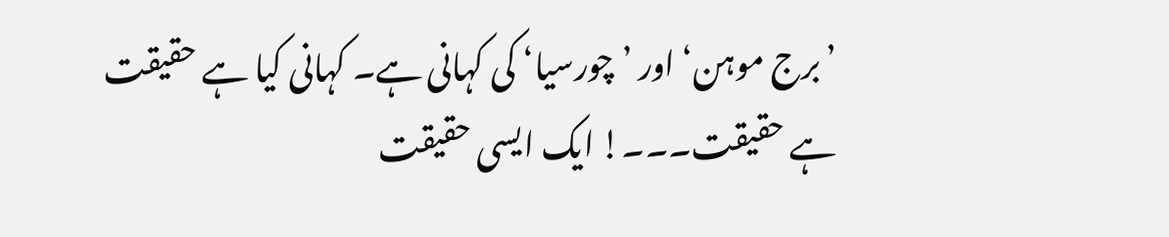’برج موہن‘ اور ’چورسیا‘ کی کہانی ہے۔ کہانی کیا ہے حقیقت ہے حقیقت۔۔۔! ایک ایسی حقیقت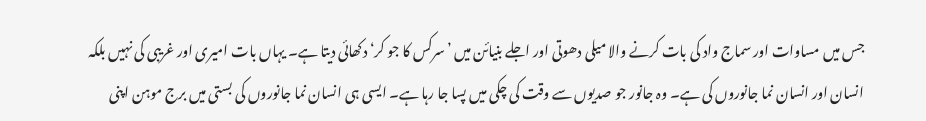جس میں مساوات اور سماج واد کی بات کرنے والا میلی دھوتی اور اجلے بنیائن میں ’سرکس کا جو کر‘ دکھائی دیتا ہے۔ یہاں بات امیری اور غریبی کی نہیں بلکہ انسان اور انسان نما جانوروں کی ہے۔ وہ جانور جو صدیوں سے وقت کی چکی میں پسا جا رہا ہے۔ ایسی ہی انسان نما جانوروں کی بستی میں برج موہن اپنی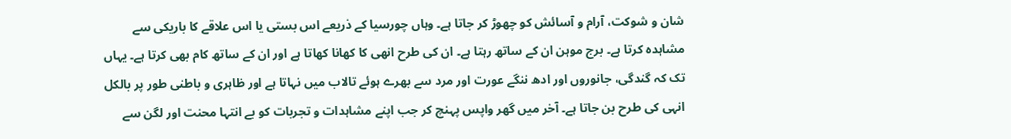شان و شوکت، آرام و آسائش کو چھوڑ کر جاتا ہے۔ وہاں چورسیا کے ذریعے اس بستی یا اس علاقے کا باریکی سے مشاہدہ کرتا ہے۔ برج موہن ان کے ساتھ رہتا ہے۔ ان کی طرح انھی کا کھانا کھاتا ہے اور ان کے ساتھ کام بھی کرتا ہے۔ یہاں تک کہ گندگی، جانوروں اور ادھ ننگے عورت اور مرد سے بھرے ہوئے تالاب میں نہاتا ہے اور ظاہری و باطنی طور پر بالکل انہی کی طرح بن جاتا ہے۔ آخر میں گھر واپس پہنچ کر جب اپنے مشاہدات و تجربات کو بے انتہا محنت اور لگن سے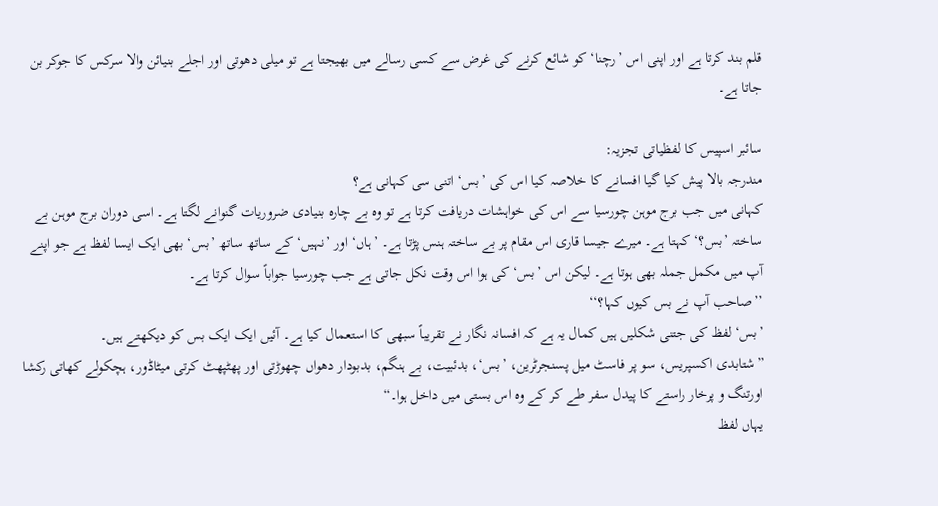قلم بند کرتا ہے اور اپنی اس ’رچنا‘ کو شائع کرنے کی غرض سے کسی رسالے میں بھیجتا ہے تو میلی دھوتی اور اجلے بنیائن والا سرکس کا جوکر بن جاتا ہے۔

سائبر اسپیس کا لفظیاتی تجزیہ:
مندرجہ بالا پیش کیا گیا افسانے کا خلاصہ کیا اس کی ’بس‘ اتنی سی کہانی ہے؟
کہانی میں جب برج موہن چورسیا سے اس کی خواہشات دریافت کرتا ہے تو وہ بے چارہ بنیادی ضروریات گنوانے لگتا ہے۔ اسی دوران برج موہن بے ساختہ ’بس؟‘ کہتا ہے۔ میرے جیسا قاری اس مقام پر بے ساختہ ہنس پڑتا ہے۔ ’ہاں‘ اور ’نہیں‘ کے ساتھ ساتھ ’بس‘ بھی ایک ایسا لفظ ہے جو اپنے آپ میں مکمل جملہ بھی ہوتا ہے۔ لیکن اس ’بس‘ کی ہوا اس وقت نکل جاتی ہے جب چورسیا جواباً سوال کرتا ہے۔
’’صاحب آپ نے بس کیوں کہا؟‘‘
’بس‘ لفظ کی جتنی شکلیں ہیں کمال یہ ہے کہ افسانہ نگار نے تقریباً سبھی کا استعمال کیا ہے۔ آئیں ایک ایک بس کو دیکھتے ہیں۔
”شتابدی اکسپریس، سو پر فاسٹ میل پسنجرٹرین، ’بس‘، بدئبیت، بے ہنگم، بدبودار دھواں چھوڑتی اور پھٹپھٹ کرتی میٹاڈور، ہچکولے کھاتی رکشا اورتنگ و پرخار راستے کا پیدل سفر طے کر کے وہ اس بستی میں داخل ہوا۔“
یہاں لفظ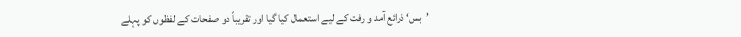’بس‘ ذرائع آمد و رفت کے لیے استعمال کیا گیا اور تقریباً دو صفحات کے لفظوں کو پہلے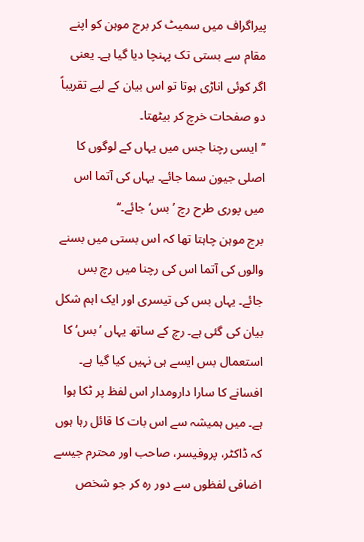پیراگراف میں سمیٹ کر برج موہن کو اپنے مقام سے بستی تک پہنچا دیا گیا ہے۔ یعنی اگر کوئی اناڑی ہوتا تو اس بیان کے لیے تقریباً دو صفحات خرچ کر بیٹھتا۔
’’ایسی رچنا جس میں یہاں کے لوگوں کا اصلی جیون سما جائے۔ یہاں کی آتما اس میں پوری طرح رچ ’بس‘ جائے۔‘‘
برج موہن چاہتا تھا کہ اس بستی میں بسنے والوں کی آتما اس کی رچنا میں رچ بس جائے۔ یہاں بس کی تیسری اور ایک اہم شکل بیان کی گئی ہے۔ رچ کے ساتھ یہاں ’بس‘ کا استعمال بس ایسے ہی نہیں کیا گیا ہے۔ افسانے کا سارا دارومدار اس لفظ پر ٹکا ہوا ہے۔ میں ہمیشہ سے اس بات کا قائل رہا ہوں کہ ڈاکٹر، پروفیسر، صاحب اور محترم جیسے اضافی لفظوں سے دور رہ کر جو شخص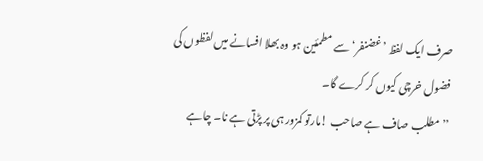صرف ایک لفظ ’غضنفر‘ سے مطمئین ہو وہ بھلا افسانے میں لفظوں کی فضول خرچی کیوں کر کرے گا۔
’’مطلب صاف ہے صاحب !مارتو کمزور ہی پر پڑتی ہے نا۔ چاہے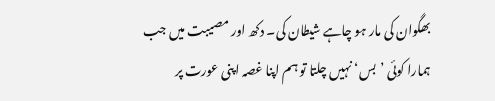بھگوان کی مار ہو چاہے شیطان کی۔ دکھ اور مصیبت میں جب ہمارا کوئی ’بس‘ نہیں چلتا تو ہم اپنا غصہ اپنی عورت پر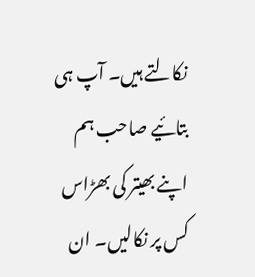نکالتے ہیں۔ آپ ہی بتائیے صاحب ہم اپنے بھیتر کی بھڑاس کس پر نکالیں۔ ان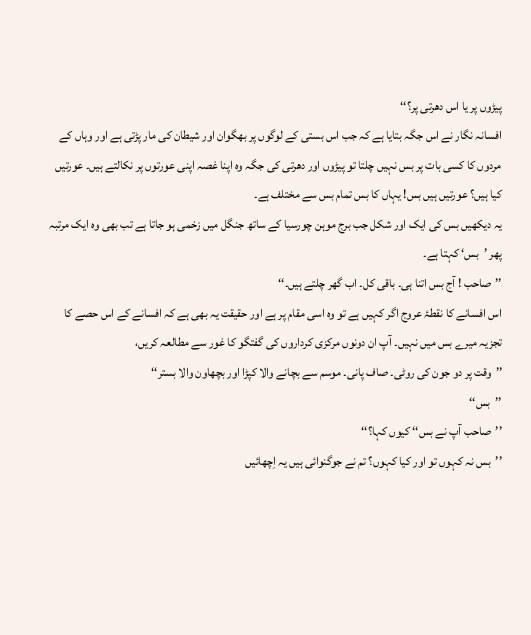پیڑوں پر یا اس دھرتی پر؟‘‘
افسانہ نگار نے اس جگہ بتایا ہے کہ جب اس بستی کے لوگوں پر بھگوان اور شیطان کی مار پڑتی ہے اور وہاں کے مردوں کا کسی بات پر بس نہیں چلتا تو پیڑوں اور دھرتی کی جگہ وہ اپنا غصہ اپنی عورتوں پر نکالتے ہیں۔ عورتیں کیا ہیں؟ عورتیں ہیں بس! یہاں کا بس تمام بس سے مختلف ہے۔
یہ دیکھیں بس کی ایک اور شکل جب برج موہن چورسیا کے ساتھ جنگل میں زخمی ہو جاتا ہے تب بھی وہ ایک مرتبہ پھر ’بس‘ کہتا ہے۔
’’صاحب ! آج بس اتنا ہی۔ باقی کل۔ اب گھر چلتے ہیں۔‘‘
اس افسانے کا نقطۂ عروج اگر کہیں ہے تو وہ اسی مقام پر ہے اور حقیقت یہ بھی ہے کہ افسانے کے اس حصے کا تجزیہ میرے بس میں نہیں۔ آپ ان دونوں مرکزی کرداروں کی گفتگو کا غور سے مطالعہ کریں،
’’وقت پر دو جون کی روٹی۔ صاف پانی۔ موسم سے بچانے والا کپڑا اور بچھاون والا بستر‘‘
’’بس‘‘
’’صاحب آپ نے بس‘‘ کیوں کہا؟‘‘
’’بس نہ کہوں تو اور کیا کہوں؟ تم نے جوگنوائی ہیں یہ اِچھائیں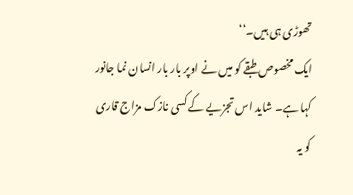تھوڑی ہی ہیں۔‘‘
ایک مخصوص طبقے کو میں نے اوپر بار بار انسان نما جانور کہا ہے۔ شاید اس تجزیے کے کسی نازک مزاج قاری کو یہ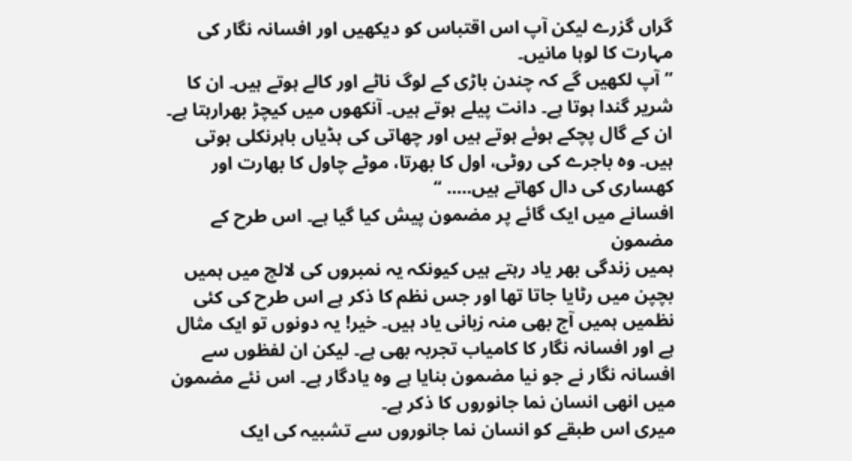گراں گزرے لیکن آپ اس اقتباس کو دیکھیں اور افسانہ نگار کی مہارت کا لوہا مانیں۔
”آپ لکھیں گے کہ چندن باڑی کے لوگ ناٹے اور کالے ہوتے ہیں۔ ان کا شریر گندا ہوتا ہے۔ دانت پیلے ہوتے ہیں۔ آنکھوں میں کیچڑ بھرارہتا ہے۔ ان کے گال پچکے ہوئے ہوتے ہیں اور چھاتی کی ہڈیاں باہرنکلی ہوتی ہیں۔ وہ باجرے کی روٹی، اول کا بھرتا، موٹے چاول کا بھارت اور کھساری کی دال کھاتے ہیں..... ‘‘
افسانے میں ایک گائے پر مضمون پیش کیا گیا ہے۔ اس طرح کے مضمون
ہمیں زندگی بھر یاد رہتے ہیں کیونکہ یہ نمبروں کی لالچ میں ہمیں بچپن میں رٹایا جاتا تھا اور جس نظم کا ذکر ہے اس طرح کی کئی نظمیں ہمیں آج بھی منہ زبانی یاد ہیں۔ خیر! یہ دونوں تو ایک مثال ہے اور افسانہ نگار کا کامیاب تجربہ بھی ہے۔ لیکن ان لفظوں سے افسانہ نگار نے جو نیا مضمون بنایا ہے وہ یادگار ہے۔ اس نئے مضمون میں انھی انسان نما جانوروں کا ذکر ہے۔
میری اس طبقے کو انسان نما جانوروں سے تشبیہ کی ایک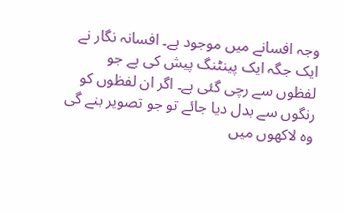وجہ افسانے میں موجود ہے۔ افسانہ نگار نے ایک جگہ ایک پینٹنگ پیش کی ہے جو لفظوں سے رچی گئی ہے۔ اگر ان لفظوں کو رنگوں سے بدل دیا جائے تو جو تصویر بنے گی وہ لاکھوں میں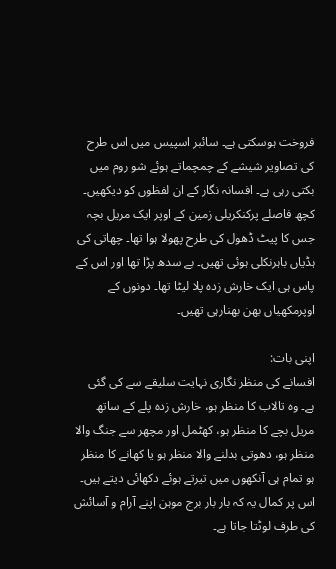فروخت ہوسکتی ہے۔ سائبر اسپیس میں اس طرح کی تصاویر شیشے کے چمچماتے ہوئے شو روم میں بکتی رہی ہے۔ افسانہ نگار کے ان لفظوں کو دیکھیں۔
کچھ فاصلے پرکنکریلی زمین کے اوپر ایک مریل بچہ جس کا پیٹ ڈھول کی طرح پھولا ہوا تھا۔ چھاتی کی ہڈیاں باہرنکلی ہوئی تھیں۔ بے سدھ پڑا تھا اور اس کے پاس ہی ایک خارش زدہ پلا لیٹا تھا۔ دونوں کے اوپرمکھیاں بھن بھنارہی تھیں۔

اپنی بات:
افسانے کی منظر نگاری نہایت سلیقے سے کی گئی ہے۔ وہ تالاب کا منظر ہو، خارش زدہ پلے کے ساتھ مریل بچے کا منظر ہو، کھٹمل اور مچھر سے جنگ والا منظر ہو، دھوتی بدلنے والا منظر ہو یا کھانے کا منظر ہو تمام ہی آنکھوں میں تیرتے ہوئے دکھائی دیتے ہیں۔ اس پر کمال یہ کہ بار بار برج موہن اپنے آرام و آسائش کی طرف لوٹتا جاتا ہے۔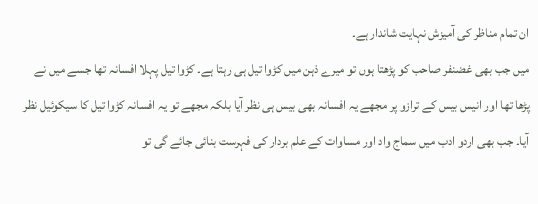ان تمام مناظر کی آمیزش نہایت شاندار ہے۔
میں جب بھی غضنفر صاحب کو پڑھتا ہوں تو میرے ذہن میں کڑوا تیل ہی رہتا ہے۔ کڑوا تیل پہلا افسانہ تھا جسے میں نے پڑھا تھا اور انیس بیس کے ترازو پر مجھے یہ افسانہ بھی بیس ہی نظر آیا بلکہ مجھے تو یہ افسانہ کڑوا تیل کا سیکوئیل نظر آیا۔ جب بھی اردو ادب میں سماج واد اور مساوات کے علم بردار کی فہرست بنائی جائے گی تو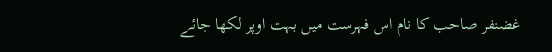غضنفر صاحب کا نام اس فہرست میں بہت اوپر لکھا جائے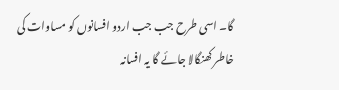گا۔ اسی طرح جب جب اردو افسانوں کو مساوات کی خاطر کھنگالا جائے گا یہ افسانہ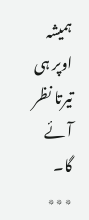ہمیشہ اوپر ہی تیرتا نظر آئے گا۔
٭٭٭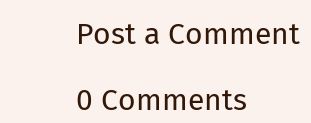Post a Comment

0 Comments